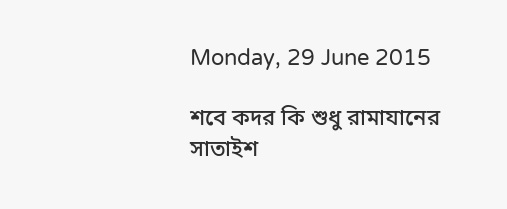Monday, 29 June 2015

শবে কদর কি শুধু রামাযানের সাতাইশ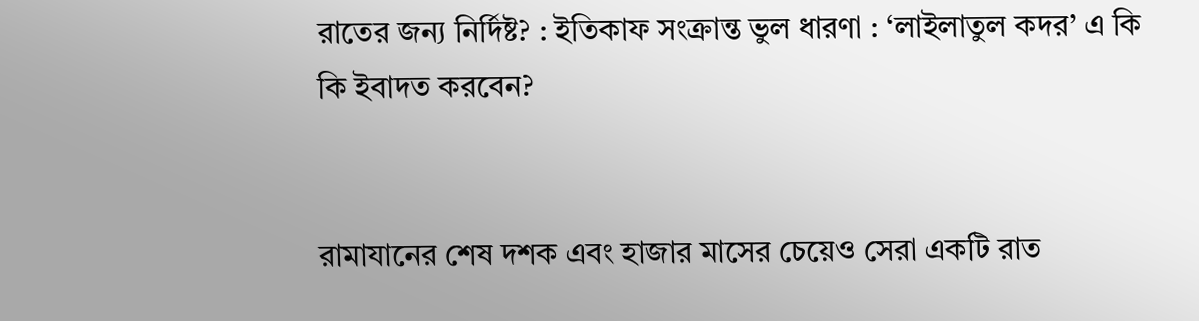রাতের জন্য নির্দিষ্ট? : ইতিকাফ সংক্রান্ত ভুল ধারণা : ‘লাইলাতুল কদর’ এ কি কি ইবাদত করবেন?


রামাযানের শেষ দশক এবং হাজার মাসের চেয়েও সেরা একটি রাত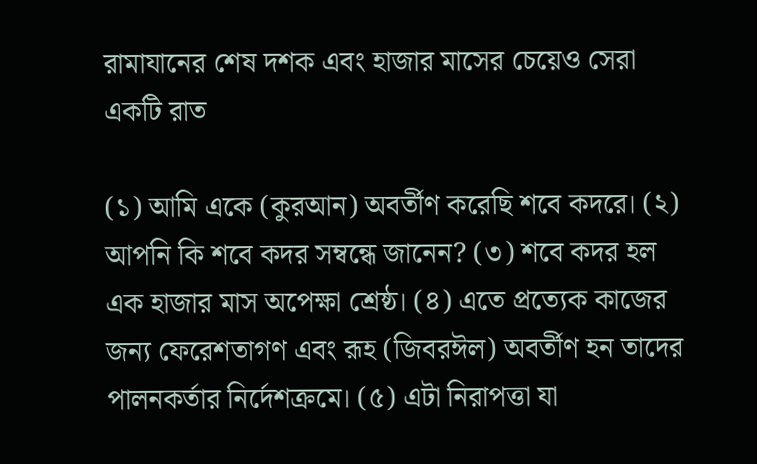রামাযানের শেষ দশক এবং হাজার মাসের চেয়েও সেরা একটি রাত

(১) আমি একে (কুরআন) অবর্তীণ করেছি শবে কদরে। (২) আপনি কি শবে কদর সম্বন্ধে জানেন? (৩) শবে কদর হল এক হাজার মাস অপেক্ষা শ্রেষ্ঠ। (৪) এতে প্রত্যেক কাজের জন্য ফেরেশতাগণ এবং রূহ (জিবরঈল) অবর্তীণ হন তাদের পালনকর্তার নির্দেশক্রমে। (৫) এটা নিরাপত্তা যা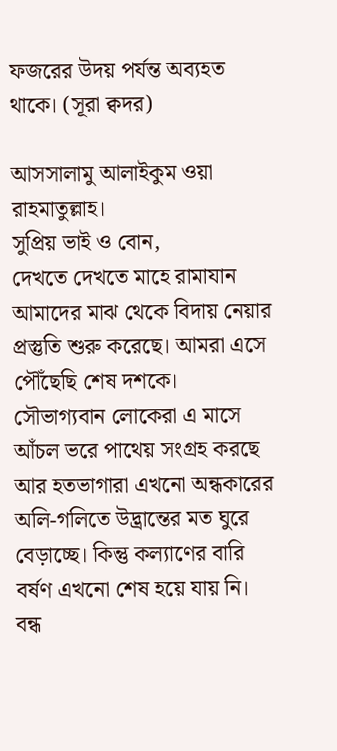ফজরের উদয় পর্যন্ত অব্যহত থাকে। (সূরা ক্বদর)

আসসালামু আলাইকুম ওয়া রাহমাতুল্লাহ।
সুপ্রিয় ভাই ও বোন,
দেখতে দেখতে মাহে রামাযান আমাদের মাঝ থেকে বিদায় নেয়ার প্রস্তুতি শুরু করেছে। আমরা এসে পৌঁছেছি শেষ দশকে। সৌভাগ্যবান লোকেরা এ মাসে আঁচল ভরে পাথেয় সংগ্রহ করছে আর হতভাগারা এখনো অন্ধকারের অলি-গলিতে উদ্ভ্রান্তের মত ঘুরে বেড়াচ্ছে। কিন্তু কল্যাণের বারি বর্ষণ এখনো শেষ হয়ে যায় নি। বন্ধ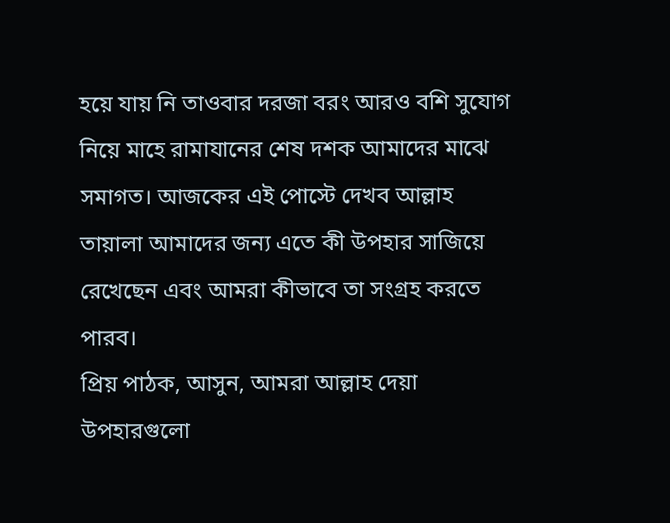হয়ে যায় নি তাওবার দরজা বরং আরও বশি সুযোগ নিয়ে মাহে রামাযানের শেষ দশক আমাদের মাঝে সমাগত। আজকের এই পোস্টে দেখব আল্লাহ তায়ালা আমাদের জন্য এতে কী উপহার সাজিয়ে রেখেছেন এবং আমরা কীভাবে তা সংগ্রহ করতে পারব।
প্রিয় পাঠক, আসুন, আমরা আল্লাহ দেয়া উপহারগুলো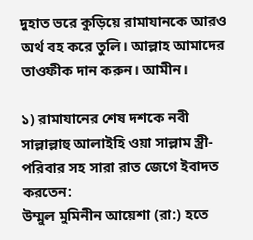দুহাত ভরে কুড়িয়ে রামাযানকে আরও অর্থ বহ করে তুলি। আল্লাহ আমাদের তাওফীক দান করুন। আমীন।

১) রামাযানের শেষ দশকে নবী সাল্লাল্লাহু আলাইহি ওয়া সাল্লাম স্ত্রী-পরিবার সহ সারা রাত জেগে ইবাদত করতেন:
উম্মুল মুমিনীন আয়েশা (রা:) হতে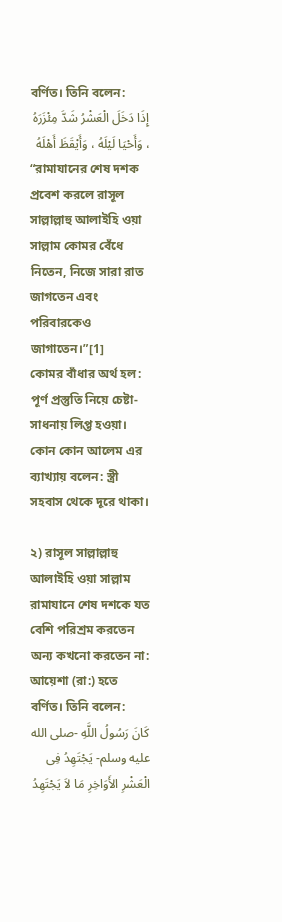বর্ণিত। তিনি বলেন:
إِذَا دَخَلَ الْعَشْرُ شَدَّ مِئْزَرَهُ ، وَأَحْيَا لَيْلَهُ ، وَأَيْقَظَ أَهْلَهُ
“রামাযানের শেষ দশক প্রবেশ করলে রাসূল সাল্লাল্লাহু আলাইহি ওয়া সাল্লাম কোমর বেঁধে নিতেন, নিজে সারা রাত জাগতেন এবং পরিবারকেও জাগাতেন।”[1]
কোমর বাঁধার অর্থ হল: পূর্ণ প্রস্তুতি নিয়ে চেষ্টা-সাধনায় লিপ্ত হওয়া। কোন কোন আলেম এর ব্যাখ্যায় বলেন: স্ত্রী সহবাস থেকে দূরে থাকা।

২) রাসূল সাল্লাল্লাহু আলাইহি ওয়া সাল্লাম রামাযানে শেষ দশকে যত বেশি পরিশ্রম করতেন অন্য কখনো করতেন না:
আয়েশা (রা:) হতে বর্ণিত। তিনি বলেন:
كَانَ رَسُولُ اللَّهِ -صلى الله عليه وسلم- يَجْتَهِدُ فِى الْعَشْرِ الأَوَاخِرِ مَا لاَ يَجْتَهِدُ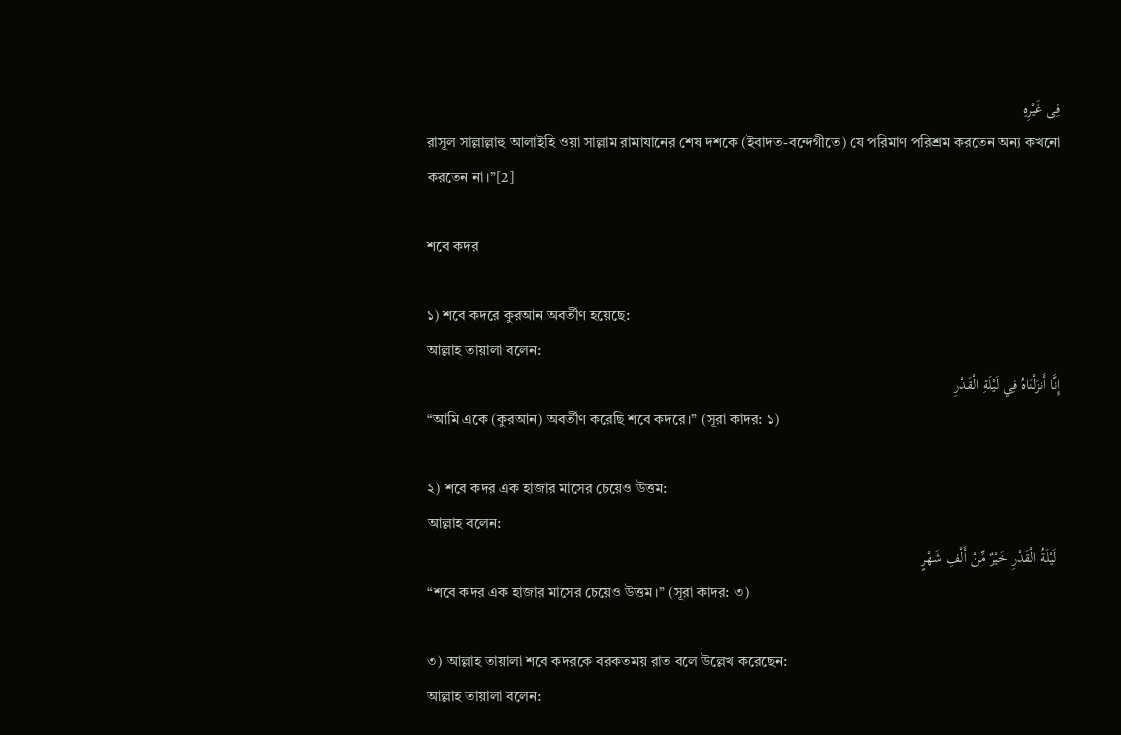فِى غَيْرِهِ
রাসূল সাল্লাল্লাহু আলাইহি ওয়া সাল্লাম রামাযানের শেষ দশকে (ইবাদত-বন্দেগীতে) যে পরিমাণ পরিশ্রম করতেন অন্য কখনো করতেন না।”[2]

শবে কদর

১) শবে কদরে কুরআন অবর্তীণ হয়েছে:
আল্লাহ তায়ালা বলেন:
إِنَّا أَنزَلْنَاهُ فِي لَيْلَةِ الْقَدْرِ
“আমি একে (কুরআন) অবর্তীণ করেছি শবে কদরে।” (সূরা কাদর: ১)

২) শবে কদর এক হাজার মাসের চেয়েও উত্তম:
আল্লাহ বলেন:
 لَيْلَةُ الْقَدْرِ خَيْرٌ مِّنْ أَلْفِ شَهْرٍ
“শবে কদর এক হাজার মাসের চেয়েও উত্তম।” (সূরা কাদর: ৩)

৩) আল্লাহ তায়ালা শবে কদরকে বরকতময় রাত বলে উল্লেখ করেছেন:
আল্লাহ তায়ালা বলেন: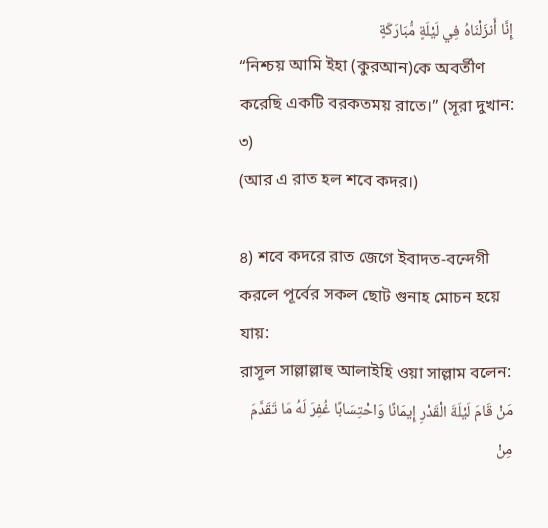إِنَّا أَنزَلْنَاهُ فِي لَيْلَةٍ مُّبَارَكَةٍ
“নিশ্চয় আমি ইহা (কুরআন)কে অবর্তীণ করেছি একটি বরকতময় রাতে।” (সূরা দুখান: ৩)
(আর এ রাত হল শবে কদর।)

৪) শবে কদরে রাত জেগে ইবাদত-বন্দেগী করলে পূর্বের সকল ছোট গুনাহ মোচন হয়ে যায়:
রাসূল সাল্লাল্লাহু আলাইহি ওয়া সাল্লাম বলেন:
مَنْ قَامَ لَيْلَةَ الْقَدْرِ إِيمَانًا وَاحْتِسَابًا غُفِرَ لَهُ مَا تَقَدَّمَ مِنْ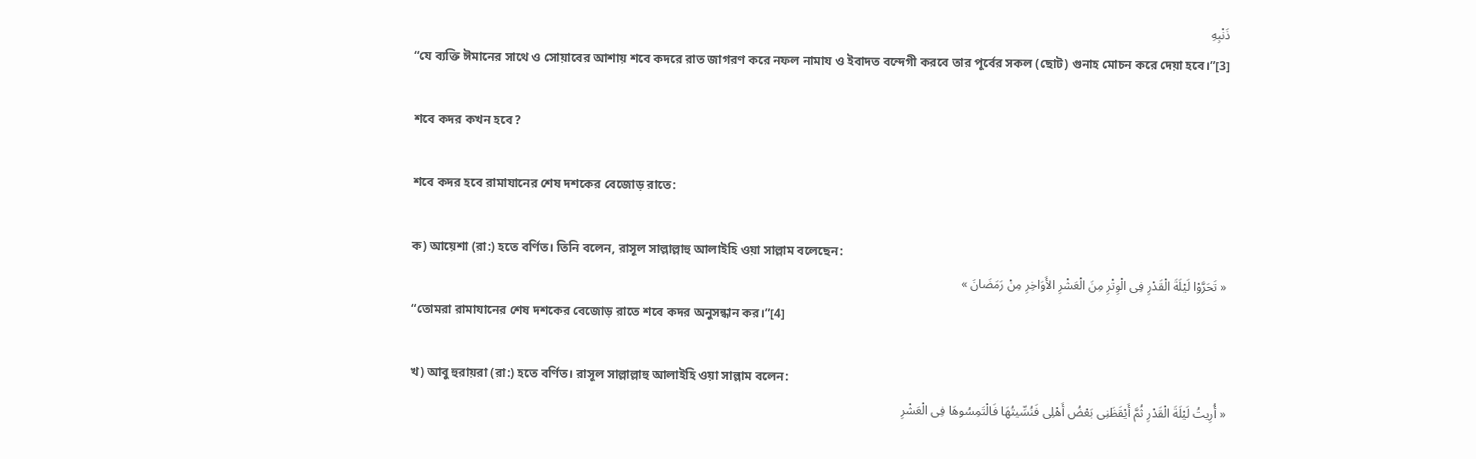ذَنْبِهِ
“যে ব্যক্তি ঈমানের সাথে ও সোয়াবের আশায় শবে কদরে রাত জাগরণ করে নফল নামায ও ইবাদত বন্দেগী করবে তার পূর্বের সকল (ছোট) গুনাহ মোচন করে দেয়া হবে।”[3]

শবে কদর কখন হবে?

শবে কদর হবে রামাযানের শেষ দশকের বেজোড় রাতে:

ক) আয়েশা (রা:) হতে বর্ণিত। তিনি বলেন, রাসূল সাল্লাল্লাহু আলাইহি ওয়া সাল্লাম বলেছেন:
« تَحَرَّوْا لَيْلَةَ الْقَدْرِ فِى الْوِتْرِ مِنَ الْعَشْرِ الأَوَاخِرِ مِنْ رَمَضَانَ »
“তোমরা রামাযানের শেষ দশকের বেজোড় রাতে শবে কদর অনুসন্ধান কর।”[4]

খ) আবু হুরায়রা (রা:) হতে বর্ণিত। রাসূল সাল্লাল্লাহু আলাইহি ওয়া সাল্লাম বলেন:
« أُرِيتُ لَيْلَةَ الْقَدْرِ ثُمَّ أَيْقَظَنِى بَعْضُ أَهْلِى فَنُسِّيتُهَا فَالْتَمِسُوهَا فِى الْعَشْرِ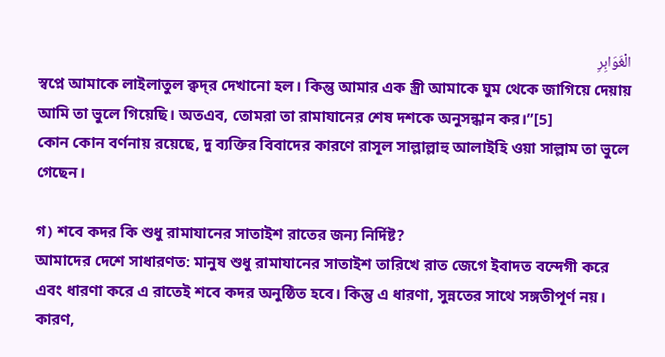الْغَوَابِرِ
স্বপ্নে আমাকে লাইলাতুল ক্বদ্‌র দেখানো হল। কিন্তু আমার এক স্ত্রী আমাকে ঘুম থেকে জাগিয়ে দেয়ায় আমি তা ভুলে গিয়েছি। অতএব, তোমরা তা রামাযানের শেষ দশকে অনুসন্ধান কর।”[5]
কোন কোন বর্ণনায় রয়েছে, দু ব্যক্তির বিবাদের কারণে রাসূল সাল্লাল্লাহু আলাইহি ওয়া সাল্লাম তা ভুলে গেছেন।

গ) শবে কদর কি শুধু রামাযানের সাতাইশ রাতের জন্য নির্দিষ্ট?
আমাদের দেশে সাধারণত: মানুষ শুধু রামাযানের সাতাইশ তারিখে রাত জেগে ইবাদত বন্দেগী করে এবং ধারণা করে এ রাতেই শবে কদর অনুষ্ঠিত হবে। কিন্তু এ ধারণা, সুন্নতের সাথে সঙ্গতীপূর্ণ নয়। কারণ,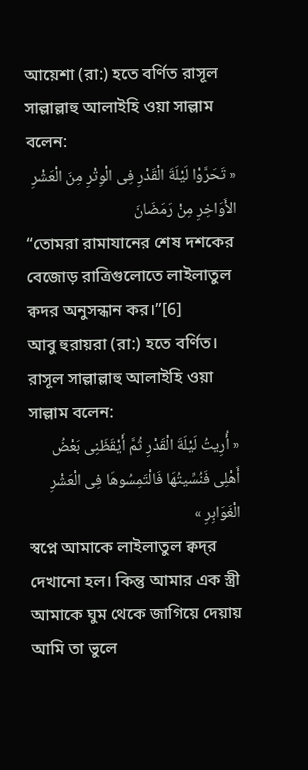আয়েশা (রা:) হতে বর্ণিত রাসূল সাল্লাল্লাহু আলাইহি ওয়া সাল্লাম বলেন:
« تَحَرَّوْا لَيْلَةَ الْقَدْرِ فِى الْوِتْرِ مِنَ الْعَشْرِ الأَوَاخِرِ مِنْ رَمَضَانَ
“তোমরা রামাযানের শেষ দশকের বেজোড় রাত্রিগুলোতে লাইলাতুল ক্বদর অনুসন্ধান কর।”[6]
আবু হুরায়রা (রা:) হতে বর্ণিত। রাসূল সাল্লাল্লাহু আলাইহি ওয়া সাল্লাম বলেন:
« أُرِيتُ لَيْلَةَ الْقَدْرِ ثُمَّ أَيْقَظَنِى بَعْضُ أَهْلِى فَنُسِّيتُهَا فَالْتَمِسُوهَا فِى الْعَشْرِ الْغَوَابِرِ »
স্বপ্নে আমাকে লাইলাতুল ক্বদ্‌র দেখানো হল। কিন্তু আমার এক স্ত্রী আমাকে ঘুম থেকে জাগিয়ে দেয়ায় আমি তা ভুলে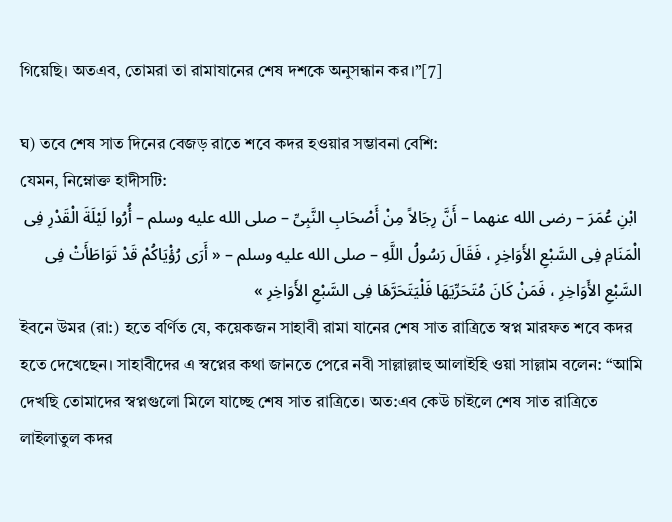গিয়েছি। অতএব, তোমরা তা রামাযানের শেষ দশকে অনুসন্ধান কর।”[7]

ঘ) তবে শেষ সাত দিনের বেজড় রাতে শবে কদর হওয়ার সম্ভাবনা বেশি:
যেমন, নিম্নোক্ত হাদীসটি:
 ابْنِ عُمَرَ – رضى الله عنهما – أَنَّ رِجَالاً مِنْ أَصْحَابِ النَّبِىِّ – صلى الله عليه وسلم – أُرُوا لَيْلَةَ الْقَدْرِ فِى الْمَنَامِ فِى السَّبْعِ الأَوَاخِرِ ، فَقَالَ رَسُولُ اللَّهِ – صلى الله عليه وسلم – « أَرَى رُؤْيَاكُمْ قَدْ تَوَاطَأَتْ فِى السَّبْعِ الأَوَاخِرِ ، فَمَنْ كَانَ مُتَحَرِّيَهَا فَلْيَتَحَرَّهَا فِى السَّبْعِ الأَوَاخِرِ »
ইবনে উমর (রা:) হতে বর্ণিত যে, কয়েকজন সাহাবী রামা যানের শেষ সাত রাত্রিতে স্বপ্ন মারফত শবে কদর হতে দেখেছেন। সাহাবীদের এ স্বপ্নের কথা জানতে পেরে নবী সাল্লাল্লাহু আলাইহি ওয়া সাল্লাম বলেন: “আমি দেখছি তোমাদের স্বপ্নগুলো মিলে যাচ্ছে শেষ সাত রাত্রিতে। অত:এব কেউ চাইলে শেষ সাত রাত্রিতে লাইলাতুল কদর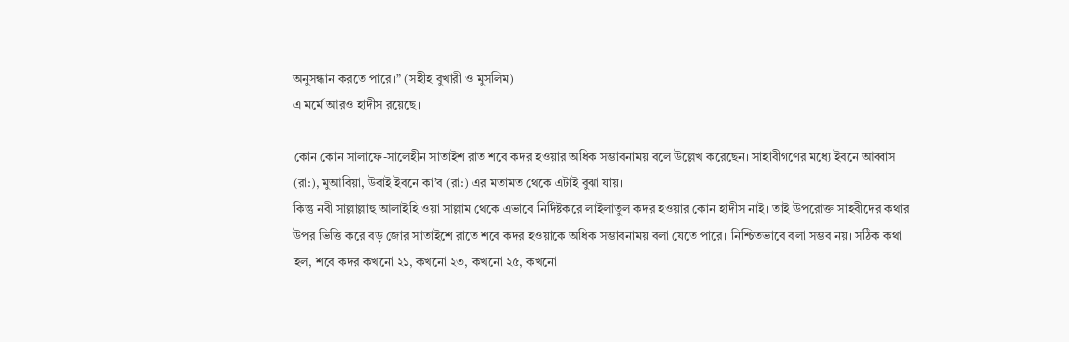অনুসন্ধান করতে পারে।” (সহীহ বুখারী ও মুসলিম)
এ মর্মে আরও হাদীস রয়েছে।

কোন কোন সালাফে-সালেহীন সাতাইশ রাত শবে কদর হওয়ার অধিক সম্ভাবনাময় বলে উল্লেখ করেছেন। সাহাবীগণের মধ্যে ইবনে আব্বাস (রা:), মুআবিয়া, উবাই ইবনে কা’ব (রা:) এর মতামত থেকে এটাই বুঝা যায়।
কিন্তু নবী সাল্লাল্লাহু আলাইহি ওয়া সাল্লাম থেকে এভাবে নির্দিষ্টকরে লাইলাতুল কদর হওয়ার কোন হাদীস নাই। তাই উপরোক্ত সাহবীদের কথার উপর ভিত্তি করে বড় জোর সাতাইশে রাতে শবে কদর হওয়াকে অধিক সম্ভাবনাময় বলা যেতে পারে। নিশ্চিতভাবে বলা সম্ভব নয়। সঠিক কথা হল, শবে কদর কখনো ২১, কখনো ২৩, কখনো ২৫, কখনো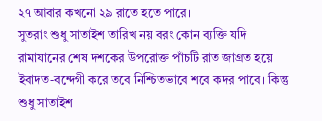২৭ আবার কখনো ২৯ রাতে হতে পারে।
সুতরাং শুধু সাতাইশ তারিখ নয় বরং কোন ব্যক্তি যদি রামাযানের শেষ দশকের উপরোক্ত পাঁচটি রাত জাগ্রত হয়ে ইবাদত-বন্দেগী করে তবে নিশ্চিতভাবে শবে কদর পাবে। কিন্তু শুধু সাতাইশ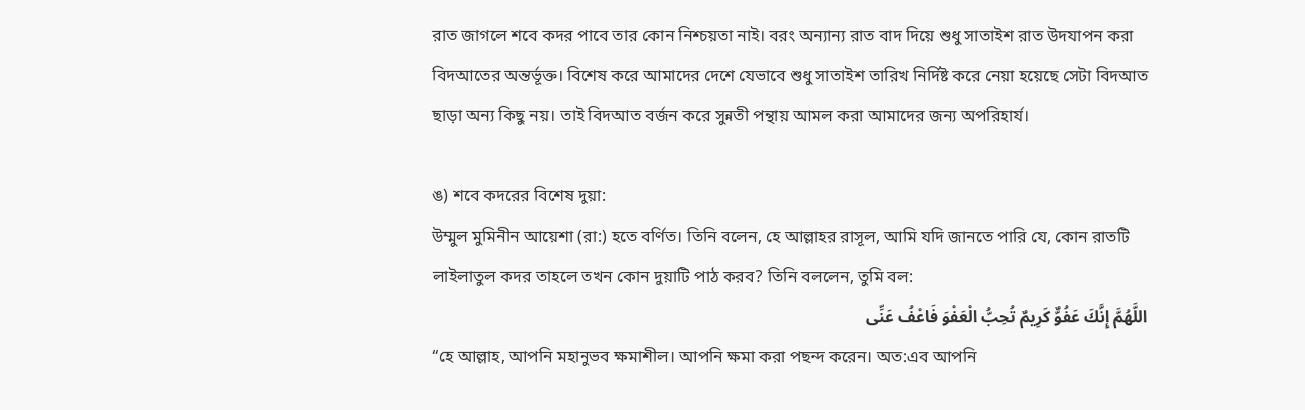রাত জাগলে শবে কদর পাবে তার কোন নিশ্চয়তা নাই। বরং অন্যান্য রাত বাদ দিয়ে শুধু সাতাইশ রাত উদযাপন করা বিদআতের অন্তর্ভূক্ত। বিশেষ করে আমাদের দেশে যেভাবে শুধু সাতাইশ তারিখ নির্দিষ্ট করে নেয়া হয়েছে সেটা বিদআত ছাড়া অন্য কিছু নয়। তাই বিদআত বর্জন করে সুন্নতী পন্থায় আমল করা আমাদের জন্য অপরিহার্য।

ঙ) শবে কদরের বিশেষ দুয়া:
উম্মুল মুমিনীন আয়েশা (রা:) হতে বর্ণিত। তিনি বলেন, হে আল্লাহর রাসূল, আমি যদি জানতে পারি যে, কোন রাতটি লাইলাতুল কদর তাহলে তখন কোন দুয়াটি পাঠ করব? তিনি বললেন, তুমি বল:
اللَّهُمَّ إِنَّكَ عَفُوٌّ كَرِيمٌ تُحِبُّ الْعَفْوَ فَاعْفُ عَنِّى
“হে আল্লাহ, আপনি মহানুভব ক্ষমাশীল। আপনি ক্ষমা করা পছন্দ করেন। অত:এব আপনি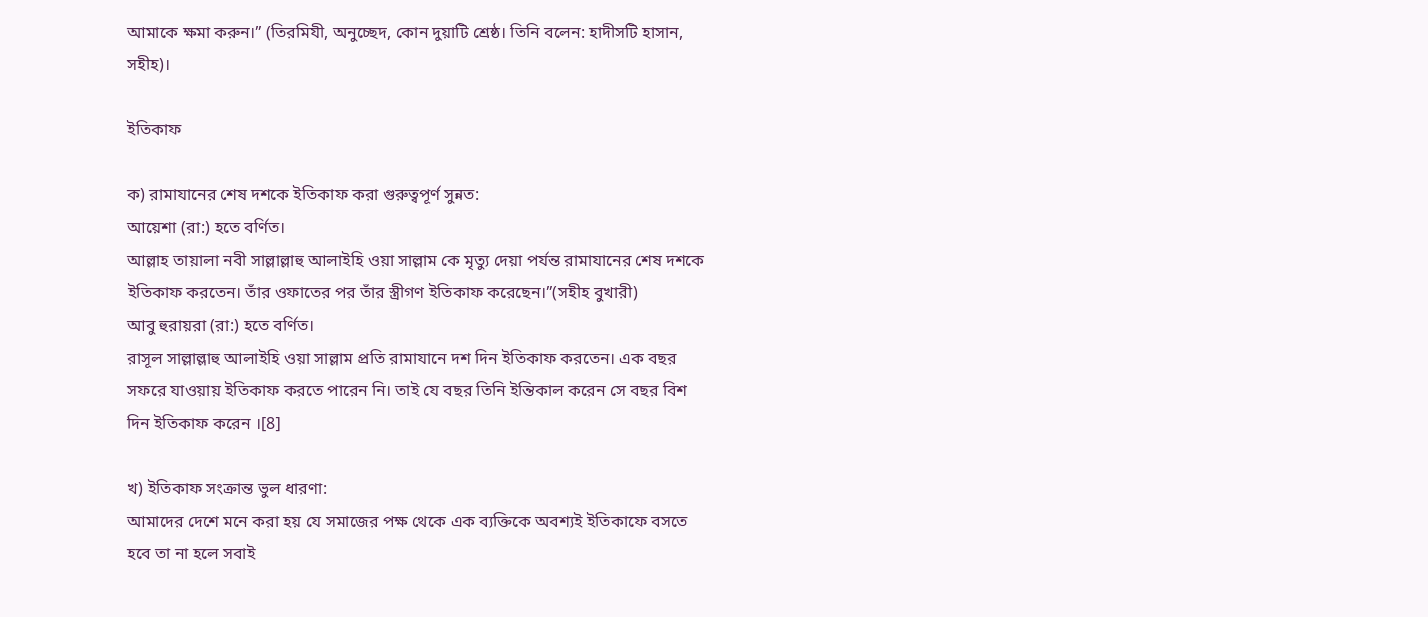আমাকে ক্ষমা করুন।” (তিরমিযী, অনুচ্ছেদ, কোন দুয়াটি শ্রেষ্ঠ। তিনি বলেন: হাদীসটি হাসান, সহীহ)।

ইতিকাফ

ক) রামাযানের শেষ দশকে ইতিকাফ করা গুরুত্বপূর্ণ সুন্নত:
আয়েশা (রা:) হতে বর্ণিত।
আল্লাহ তায়ালা নবী সাল্লাল্লাহু আলাইহি ওয়া সাল্লাম কে মৃত্যু দেয়া পর্যন্ত রামাযানের শেষ দশকে ইতিকাফ করতেন। তাঁর ওফাতের পর তাঁর স্ত্রীগণ ইতিকাফ করেছেন।”(সহীহ বুখারী)
আবু হুরায়রা (রা:) হতে বর্ণিত।
রাসূল সাল্লাল্লাহু আলাইহি ওয়া সাল্লাম প্রতি রামাযানে দশ দিন ইতিকাফ করতেন। এক বছর সফরে যাওয়ায় ইতিকাফ করতে পারেন নি। তাই যে বছর তিনি ইন্তিকাল করেন সে বছর বিশ দিন ইতিকাফ করেন ।[8]

খ) ইতিকাফ সংক্রান্ত ভুল ধারণা:
আমাদের দেশে মনে করা হয় যে সমাজের পক্ষ থেকে এক ব্যক্তিকে অবশ্যই ইতিকাফে বসতে হবে তা না হলে সবাই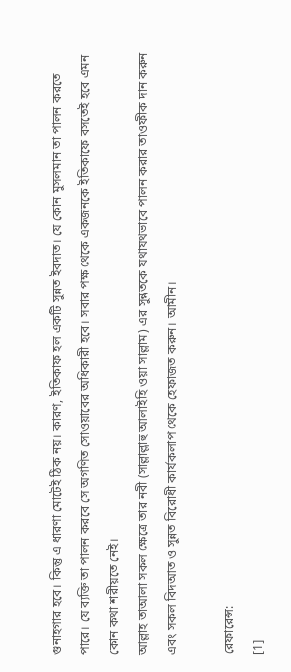গুনাহগার হবে। কিন্তু এ ধারণা মোটেই ঠিক নয়। কারণ, ইতিকাফ হল একটি সুন্নত ইবদাত। যে কোন মুসলমান তা পালন করতে পারে। যে ব্যক্তি তা পালন করবে সে অগণিত সোওয়াবের অধিকারী হবে। সবার পক্ষ থেকে একজনকে ইতিকাফে বসতেই হবে এমন কোন কথা শরীয়তে নেই।
আল্লাহ তাআলা সকল ক্ষেত্রে তার নবী (সাল্লাল্লাহু আলাইহি ওয়া সাল্লাম) এর সুন্নতকে যথাযথভাবে পালন করার তাওফীক দান করুন এবং সকল বিদআত ও সুন্নত বিরোধী কার্যকলাপ থেকে হেফাজত করুন। আমীন।

রেফারেন্স:
[1]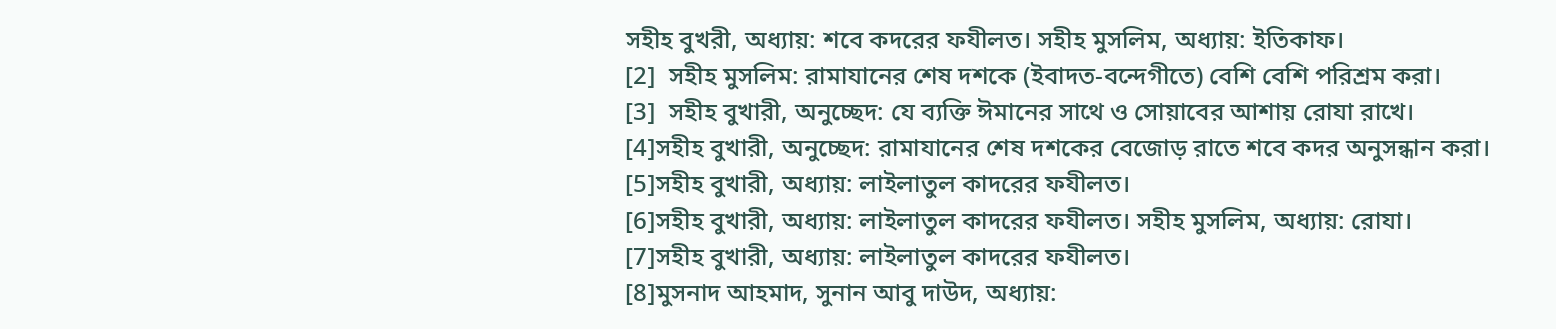সহীহ বুখরী, অধ্যায়: শবে কদরের ফযীলত। সহীহ মুসলিম, অধ্যায়: ইতিকাফ।
[2]  সহীহ মুসলিম: রামাযানের শেষ দশকে (ইবাদত-বন্দেগীতে) বেশি বেশি পরিশ্রম করা।
[3]  সহীহ বুখারী, অনুচ্ছেদ: যে ব্যক্তি ঈমানের সাথে ও সোয়াবের আশায় রোযা রাখে।
[4]সহীহ বুখারী, অনুচ্ছেদ: রামাযানের শেষ দশকের বেজোড় রাতে শবে কদর অনুসন্ধান করা।
[5]সহীহ বুখারী, অধ্যায়: লাইলাতুল কাদরের ফযীলত।
[6]সহীহ বুখারী, অধ্যায়: লাইলাতুল কাদরের ফযীলত। সহীহ মুসলিম, অধ্যায়: রোযা।
[7]সহীহ বুখারী, অধ্যায়: লাইলাতুল কাদরের ফযীলত।
[8]মুসনাদ আহমাদ, সুনান আবু দাউদ, অধ্যায়: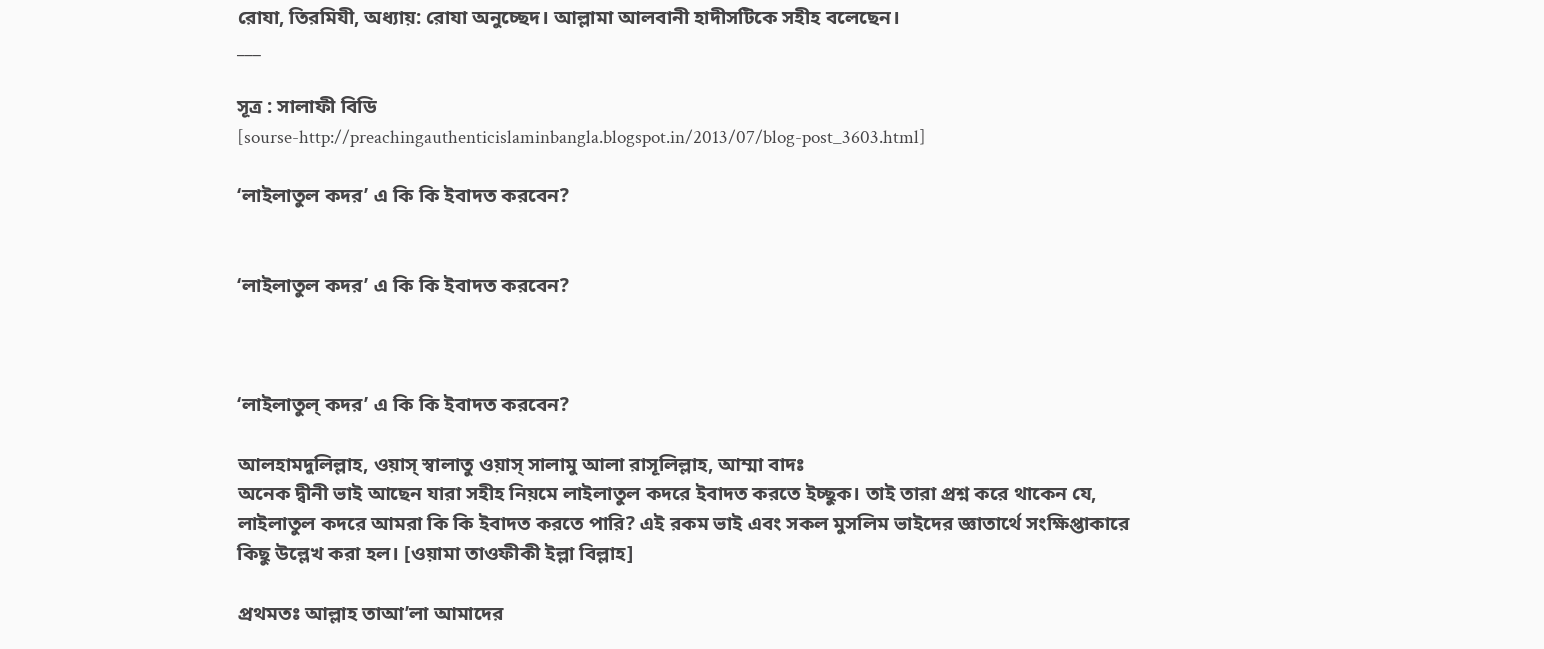রোযা, তিরমিযী, অধ্যায়: রোযা অনুচ্ছেদ। আল্লামা আলবানী হাদীসটিকে সহীহ বলেছেন।
___

সূত্র : সালাফী বিডি
[sourse-http://preachingauthenticislaminbangla.blogspot.in/2013/07/blog-post_3603.html]

‘লাইলাতুল কদর’ এ কি কি ইবাদত করবেন?


‘লাইলাতুল কদর’ এ কি কি ইবাদত করবেন?



‘লাইলাতুল্ কদর’ এ কি কি ইবাদত করবেন?

আলহামদুলিল্লাহ, ওয়াস্ স্বালাতু ওয়াস্ সালামু আলা রাসূলিল্লাহ, আম্মা বাদঃ
অনেক দ্বীনী ভাই আছেন যারা সহীহ নিয়মে লাইলাতুল কদরে ইবাদত করতে ইচ্ছুক। তাই তারা প্রশ্ন করে থাকেন যে, লাইলাতুল কদরে আমরা কি কি ইবাদত করতে পারি? এই রকম ভাই এবং সকল মুসলিম ভাইদের জ্ঞাতার্থে সংক্ষিপ্তাকারে কিছু উল্লেখ করা হল। [ওয়ামা তাওফীকী ইল্লা বিল্লাহ]

প্রথমতঃ আল্লাহ তাআ’লা আমাদের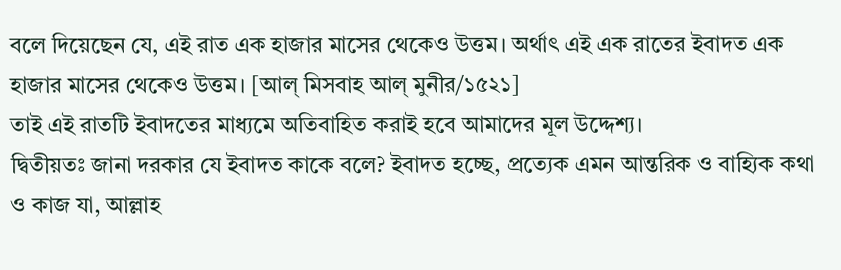বলে দিয়েছেন যে, এই রাত এক হাজার মাসের থেকেও উত্তম। অর্থাৎ এই এক রাতের ইবাদত এক হাজার মাসের থেকেও উত্তম। [আল্ মিসবাহ আল্ মুনীর/১৫২১]
তাই এই রাতটি ইবাদতের মাধ্যমে অতিবাহিত করাই হবে আমাদের মূল উদ্দেশ্য।
দ্বিতীয়তঃ জানা দরকার যে ইবাদত কাকে বলে? ইবাদত হচ্ছে, প্রত্যেক এমন আন্তরিক ও বাহ্যিক কথা ও কাজ যা, আল্লাহ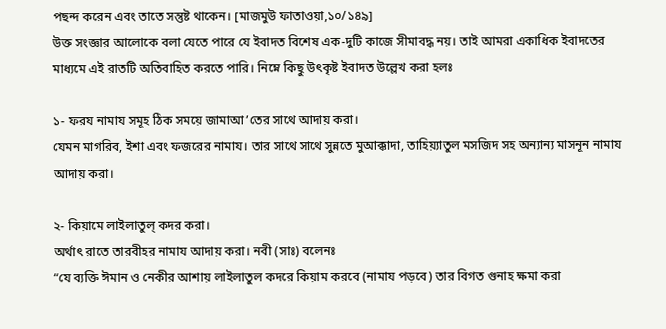পছন্দ করেন এবং তাতে সন্তুষ্ট থাকেন। [মাজমুউ ফাতাওয়া,১০/১৪৯]
উক্ত সংজ্ঞার আলোকে বলা যেতে পারে যে ইবাদত বিশেষ এক-দুটি কাজে সীমাবদ্ধ নয়। তাই আমরা একাধিক ইবাদতের মাধ্যমে এই রাতটি অতিবাহিত করতে পারি। নিম্নে কিছু উৎকৃষ্ট ইবাদত উল্লেখ করা হলঃ

১- ফরয নামায সমূহ ঠিক সময়ে জামাআ’তের সাথে আদায় করা।
যেমন মাগরিব, ইশা এবং ফজরের নামায। তার সাথে সাথে সুন্নতে মুআক্কাদা, তাহিয়্যাতুল মসজিদ সহ অন্যান্য মাসনূন নামায আদায় করা।

২- কিয়ামে লাইলাতুল্ কদর করা।
অর্থাৎ রাতে তারবীহর নামায আদায় করা। নবী (সাঃ) বলেনঃ
“যে ব্যক্তি ঈমান ও নেকীর আশায় লাইলাতুল কদরে কিয়াম করবে (নামায পড়বে) তার বিগত গুনাহ ক্ষমা করা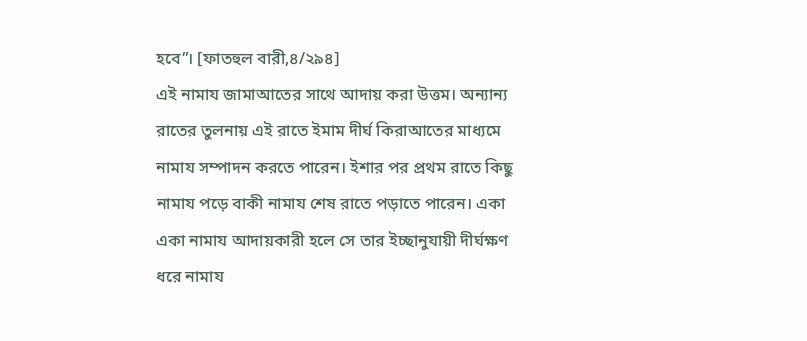হবে”। [ফাতহুল বারী,৪/২৯৪]
এই নামায জামাআতের সাথে আদায় করা উত্তম। অন্যান্য রাতের তুলনায় এই রাতে ইমাম দীর্ঘ কিরাআতের মাধ্যমে নামায সম্পাদন করতে পারেন। ইশার পর প্রথম রাতে কিছু নামায পড়ে বাকী নামায শেষ রাতে পড়াতে পারেন। একা একা নামায আদায়কারী হলে সে তার ইচ্ছানুযায়ী দীর্ঘক্ষণ ধরে নামায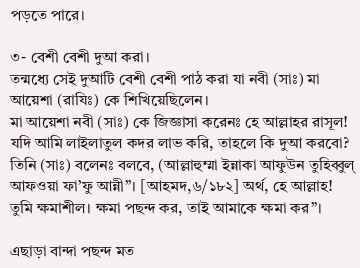পড়তে পারে।

৩- বেশী বেশী দুআ করা।
তন্মধ্যে সেই দুআটি বেশী বেশী পাঠ করা যা নবী (সাঃ) মা আয়েশা (রাযিঃ) কে শিখিয়েছিলেন।
মা আয়েশা নবী (সাঃ) কে জিজ্ঞাসা করেনঃ হে আল্লাহর রাসূল! যদি আমি লাইলাতুল কদর লাভ করি, তাহলে কি দুআ করবো? তিনি (সাঃ) বলেনঃ বলবে, (আল্লাহুম্মা ইন্নাকা আফুউন তুহিব্বুল্ আফওয়া ফা’ফু আন্নী”। [আহমদ,৬/১৮২] অর্থ, হে আল্লাহ! তুমি ক্ষমাশীল। ক্ষমা পছন্দ কর, তাই আমাকে ক্ষমা কর”।

এছাড়া বান্দা পছন্দ মত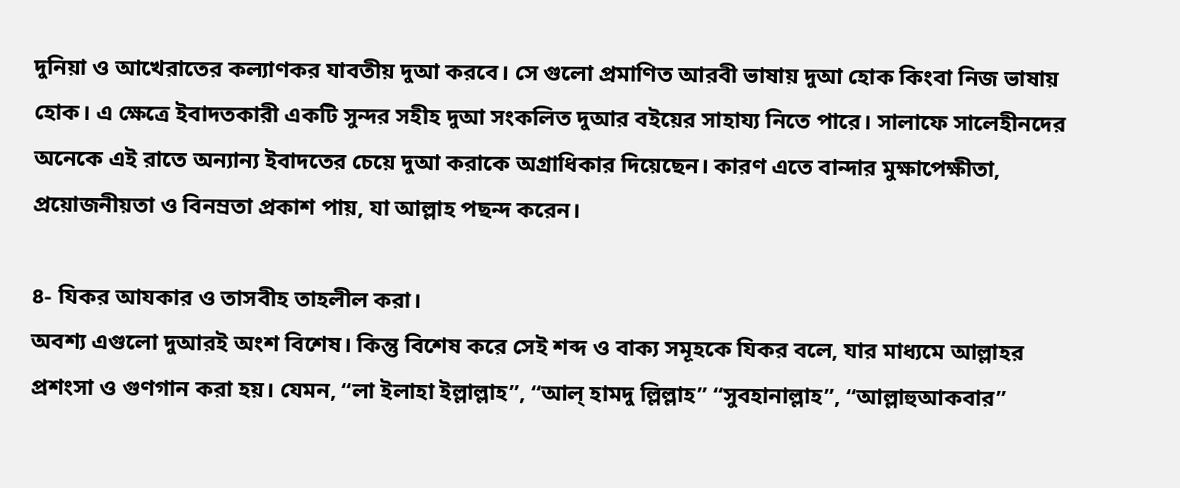দুনিয়া ও আখেরাতের কল্যাণকর যাবতীয় দুআ করবে। সে গুলো প্রমাণিত আরবী ভাষায় দুআ হোক কিংবা নিজ ভাষায় হোক। এ ক্ষেত্রে ইবাদতকারী একটি সুন্দর সহীহ দুআ সংকলিত দুআর বইয়ের সাহায্য নিতে পারে। সালাফে সালেহীনদের অনেকে এই রাতে অন্যান্য ইবাদতের চেয়ে দুআ করাকে অগ্রাধিকার দিয়েছেন। কারণ এতে বান্দার মুক্ষাপেক্ষীতা, প্রয়োজনীয়তা ও বিনম্রতা প্রকাশ পায়, যা আল্লাহ পছন্দ করেন।

৪- যিকর আযকার ও তাসবীহ তাহলীল করা।
অবশ্য এগুলো দুআরই অংশ বিশেষ। কিন্তু বিশেষ করে সেই শব্দ ও বাক্য সমূহকে যিকর বলে, যার মাধ্যমে আল্লাহর প্রশংসা ও গুণগান করা হয়। যেমন, “লা ইলাহা ইল্লাল্লাহ”, “আল্ হামদু ল্লিল্লাহ” “সুবহানাল্লাহ”, “আল্লাহুআকবার”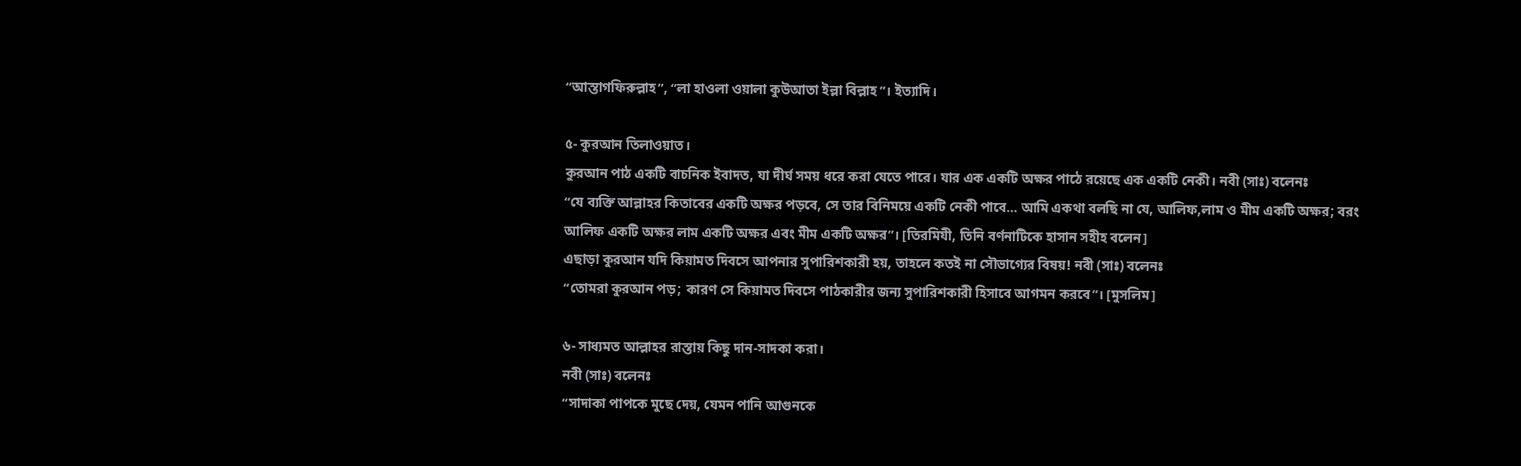“আস্তাগফিরুল্লাহ”, “লা হাওলা ওয়ালা কুউআতা ইল্লা বিল্লাহ”। ইত্যাদি।

৫- কুরআন তিলাওয়াত।
কুরআন পাঠ একটি বাচনিক ইবাদত, যা দীর্ঘ সময় ধরে করা যেতে পারে। যার এক একটি অক্ষর পাঠে রয়েছে এক একটি নেকী। নবী (সাঃ) বলেনঃ
“যে ব্যক্তি আল্লাহর কিতাবের একটি অক্ষর পড়বে, সে তার বিনিময়ে একটি নেকী পাবে… আমি একথা বলছি না যে, আলিফ,লাম ও মীম একটি অক্ষর; বরং আলিফ একটি অক্ষর লাম একটি অক্ষর এবং মীম একটি অক্ষর”। [তিরমিযী, তিনি বর্ণনাটিকে হাসান সহীহ বলেন]
এছাড়া কুরআন যদি কিয়ামত দিবসে আপনার সুপারিশকারী হয়, তাহলে কতই না সৌভাগ্যের বিষয়! নবী (সাঃ) বলেনঃ
“তোমরা কুরআন পড়; কারণ সে কিয়ামত দিবসে পাঠকারীর জন্য সুপারিশকারী হিসাবে আগমন করবে”। [মুসলিম]

৬- সাধ্যমত আল্লাহর রাস্তায় কিছু দান-সাদকা করা।
নবী (সাঃ) বলেনঃ
“সাদাকা পাপকে মুছে দেয়, যেমন পানি আগুনকে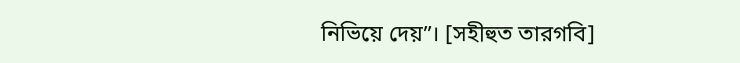নিভিয়ে দেয়”। [সহীহুত তারগবি]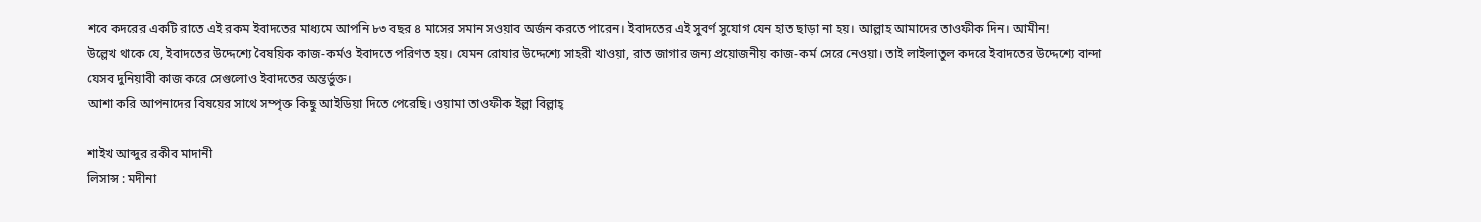শবে কদরের একটি রাতে এই রকম ইবাদতের মাধ্যমে আপনি ৮৩ বছর ৪ মাসের সমান সওয়াব অর্জন করতে পারেন। ইবাদতের এই সুবর্ণ সুযোগ যেন হাত ছাড়া না হয়। আল্লাহ আমাদের তাওফীক দিন। আমীন!
উল্লেখ থাকে যে, ইবাদতের উদ্দেশ্যে বৈষয়িক কাজ-কর্মও ইবাদতে পরিণত হয়। যেমন রোযার উদ্দেশ্যে সাহরী খাওয়া, রাত জাগার জন্য প্রয়োজনীয় কাজ-কর্ম সেরে নেওয়া। তাই লাইলাতুল কদরে ইবাদতের উদ্দেশ্যে বান্দা যেসব দুনিয়াবী কাজ করে সেগুলোও ইবাদতের অন্তর্ভুক্ত।
আশা করি আপনাদের বিষয়ের সাথে সম্পৃক্ত কিছু আইডিয়া দিতে পেরেছি। ওয়ামা তাওফীক ইল্লা বিল্লাহ্

শাইখ আব্দুর রকীব মাদানী
লিসান্স : মদীনা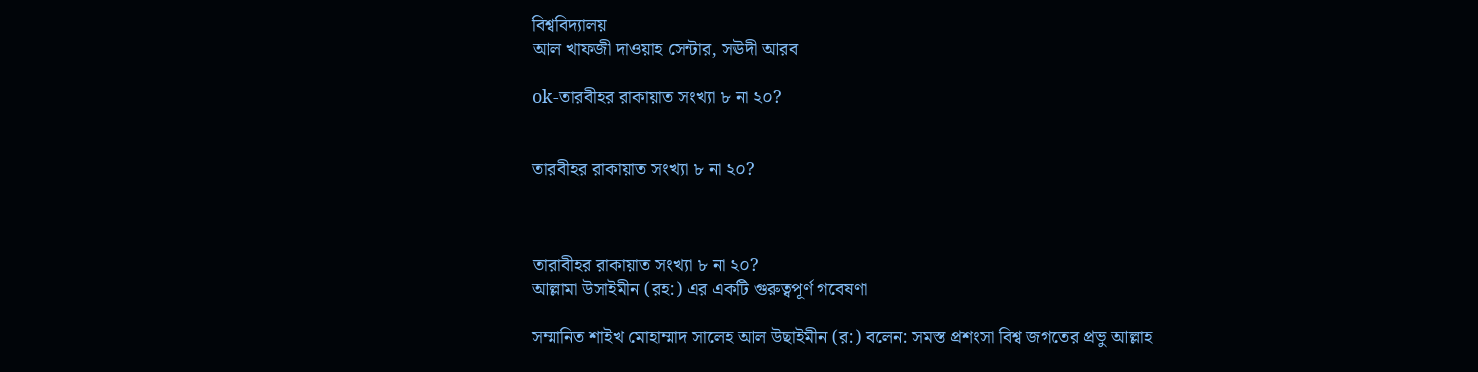বিশ্ববিদ্যালয়
আল খাফজী দাওয়াহ সেন্টার, সঊদী আরব

ok-তারবীহর রাকায়াত সংখ্যা ৮ না ২০?


তারবীহর রাকায়াত সংখ্যা ৮ না ২০?



তারাবীহর রাকায়াত সংখ্যা ৮ না ২০?
আল্লামা উসাইমীন (রহ:) এর একটি গুরুত্বপূর্ণ গবেষণা

সম্মানিত শাইখ মোহাম্মাদ সালেহ আল উছাইমীন (র:) বলেন: সমস্ত প্রশংসা বিশ্ব জগতের প্রভু আল্লাহ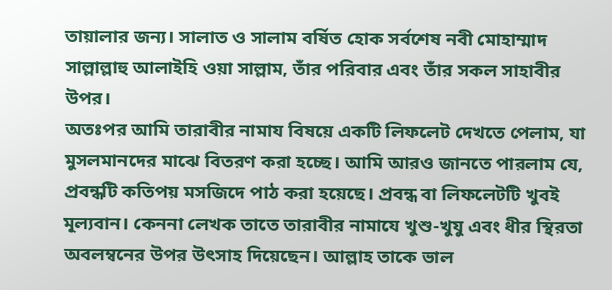তায়ালার জন্য। সালাত ও সালাম বর্ষিত হোক সর্বশেষ নবী মোহাম্মাদ সাল্লাল্লাহু আলাইহি ওয়া সাল্লাম, তাঁর পরিবার এবং তাঁর সকল সাহাবীর উপর।
অতঃপর আমি তারাবীর নামায বিষয়ে একটি লিফলেট দেখতে পেলাম, যা মুসলমানদের মাঝে বিতরণ করা হচ্ছে। আমি আরও জানতে পারলাম যে, প্রবন্ধটি কতিপয় মসজিদে পাঠ করা হয়েছে। প্রবন্ধ বা লিফলেটটি খুবই মূল্যবান। কেননা লেখক তাতে তারাবীর নামাযে খুশু-খুযু এবং ধীর স্থিরতা অবলম্বনের উপর উৎসাহ দিয়েছেন। আল্লাহ তাকে ভাল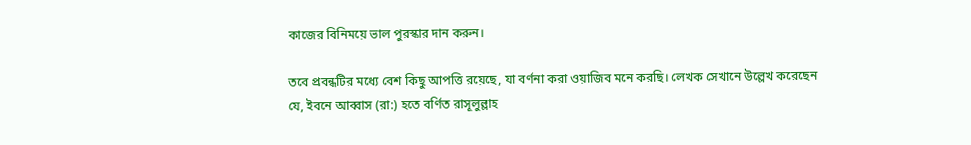কাজের বিনিময়ে ভাল পুরস্কার দান করুন।

তবে প্রবন্ধটির মধ্যে বেশ কিছু আপত্তি রয়েছে, যা বর্ণনা করা ওয়াজিব মনে করছি। লেখক সেখানে উল্লেখ করেছেন যে, ইবনে আব্বাস (রা:) হতে বর্ণিত রাসূলুল্লাহ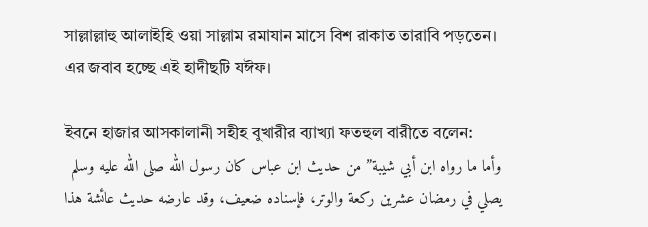সাল্লাল্লাহু আলাইহি ওয়া সাল্লাম রমাযান মাসে বিশ রাকাত তারাবি পড়তেন।
এর জবাব হচ্ছে এই হাদীছটি যঈফ।

ইবনে হাজার আসকালানী সহীহ বুখারীর ব্যাখ্যা ফতহুল বারীতে বলেন:
وأما ما رواه ابن أبي شيبة” من حديث ابن عباس كان رسول الله صلى الله عليه وسلم يصلي في رمضان عشرين ركعة والوتر، فإسناده ضعيف، وقد عارضه حديث عائشة هذا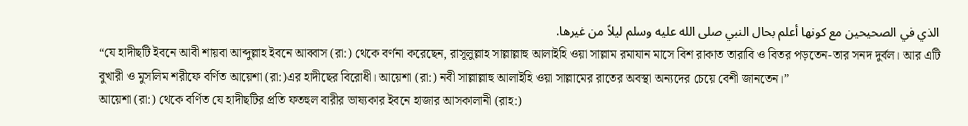الذي في الصحيحين مع كونها أعلم بحال النبي صلى الله عليه وسلم ليلاً من غيرها.
“যে হাদীছটি ইবনে আবী শায়বা আব্দুল্লাহ ইবনে আব্বাস (রা:) থেকে বর্ণনা করেছেন, রাসূলুল্লাহ সাল্লাল্লাহু আলাইহি ওয়া সাল্লাম রমাযান মাসে বিশ রাকাত তারাবি ও বিতর পড়তেন-তার সনদ দুর্বল। আর এটি বুখারী ও মুসলিম শরীফে বর্ণিত আয়েশা (রা:)এর হাদীছের বিরোধী। আয়েশা (রা:) নবী সাল্লাল্লাহু আলাইহি ওয়া সাল্লামের রাতের অবস্থা অন্যদের চেয়ে বেশী জানতেন।”
আয়েশা (রা:) থেকে বর্ণিত যে হাদীছটির প্রতি ফতহুল বারীর ভাষ্যকার ইবনে হাজার আসকালানী (রাহ:)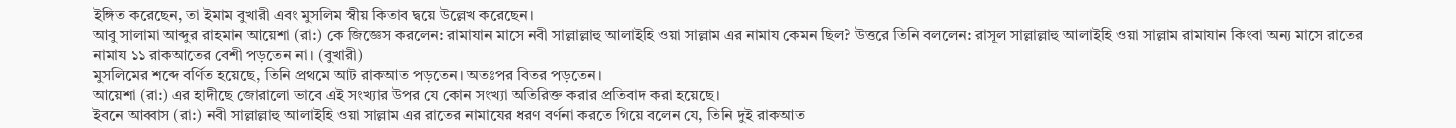ইঙ্গিত করেছেন, তা ইমাম বুখারী এবং মুসলিম স্বীয় কিতাব দ্বয়ে উল্লেখ করেছেন।
আবু সালামা আব্দুর রাহমান আয়েশা (রা:) কে জিজ্ঞেস করলেন: রামাযান মাসে নবী সাল্লাল্লাহু আলাইহি ওয়া সাল্লাম এর নামায কেমন ছিল? উত্তরে তিনি বললেন: রাসূল সাল্লাল্লাহু আলাইহি ওয়া সাল্লাম রামাযান কিংবা অন্য মাসে রাতের নামায ১১ রাকআতের বেশী পড়তেন না। (বুখারী)
মুসলিমের শব্দে বর্ণিত হয়েছে, তিনি প্রথমে আট রাকআত পড়তেন। অতঃপর বিতর পড়তেন।
আয়েশা (রা:) এর হাদীছে জোরালো ভাবে এই সংখ্যার উপর যে কোন সংখ্যা অতিরিক্ত করার প্রতিবাদ করা হয়েছে।
ইবনে আব্বাস (রা:) নবী সাল্লাল্লাহু আলাইহি ওয়া সাল্লাম এর রাতের নামাযের ধরণ বর্ণনা করতে গিয়ে বলেন যে, তিনি দুই রাকআত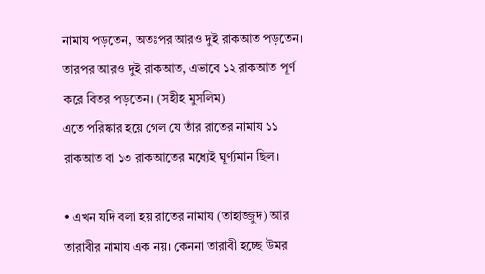নামায পড়তেন, অতঃপর আরও দুই রাকআত পড়তেন। তারপর আরও দুই রাকআত, এভাবে ১২ রাকআত পূর্ণ করে বিতর পড়তেন। (সহীহ মুসলিম)
এতে পরিষ্কার হয়ে গেল যে তাঁর রাতের নামায ১১ রাকআত বা ১৩ রাকআতের মধ্যেই ঘূর্ণ্যমান ছিল।

• এখন যদি বলা হয় রাতের নামায (তাহাজ্জুদ) আর তারাবীর নামায এক নয়। কেননা তারাবী হচ্ছে উমর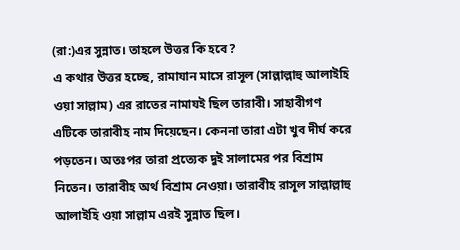(রা:)এর সুন্নাত। তাহলে উত্তর কি হবে?
এ কথার উত্তর হচ্ছে, রামাযান মাসে রাসূল (সাল্লাল্লাহু আলাইহি ওয়া সাল্লাম) এর রাতের নামাযই ছিল তারাবী। সাহাবীগণ এটিকে তারাবীহ নাম দিয়েছেন। কেননা তারা এটা খুব দীর্ঘ করে পড়তেন। অতঃপর তারা প্রত্যেক দুই সালামের পর বিশ্রাম নিতেন। তারাবীহ অর্থ বিশ্রাম নেওয়া। তারাবীহ রাসূল সাল্লাল্লাহু আলাইহি ওয়া সাল্লাম এরই সুন্নাত ছিল।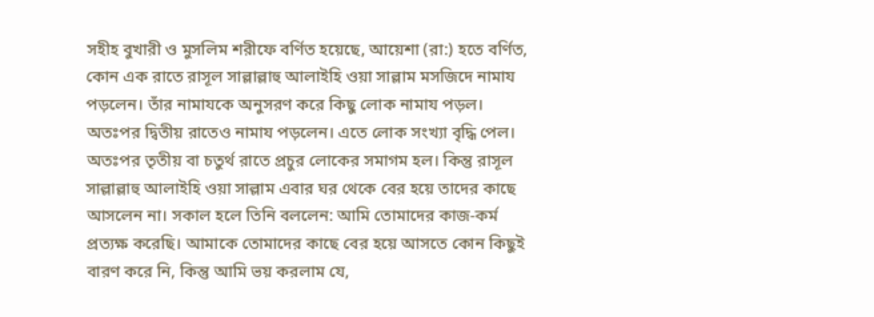সহীহ বুখারী ও মুসলিম শরীফে বর্ণিত হয়েছে, আয়েশা (রা:) হতে বর্ণিত,
কোন এক রাতে রাসূল সাল্লাল্লাহু আলাইহি ওয়া সাল্লাম মসজিদে নামায পড়লেন। তাঁর নামাযকে অনুসরণ করে কিছু লোক নামায পড়ল। অতঃপর দ্বিতীয় রাতেও নামায পড়লেন। এতে লোক সংখ্যা বৃদ্ধি পেল। অতঃপর তৃতীয় বা চতুর্থ রাতে প্রচুর লোকের সমাগম হল। কিন্তু রাসূল সাল্লাল্লাহু আলাইহি ওয়া সাল্লাম এবার ঘর থেকে বের হয়ে তাদের কাছে আসলেন না। সকাল হলে তিনি বললেন: আমি তোমাদের কাজ-কর্ম প্রত্যক্ষ করেছি। আমাকে তোমাদের কাছে বের হয়ে আসতে কোন কিছুই বারণ করে নি, কিন্তু আমি ভয় করলাম যে,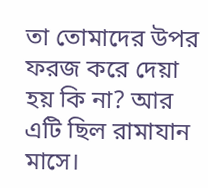তা তোমাদের উপর ফরজ করে দেয়া হয় কি না? আর এটি ছিল রামাযান মাসে।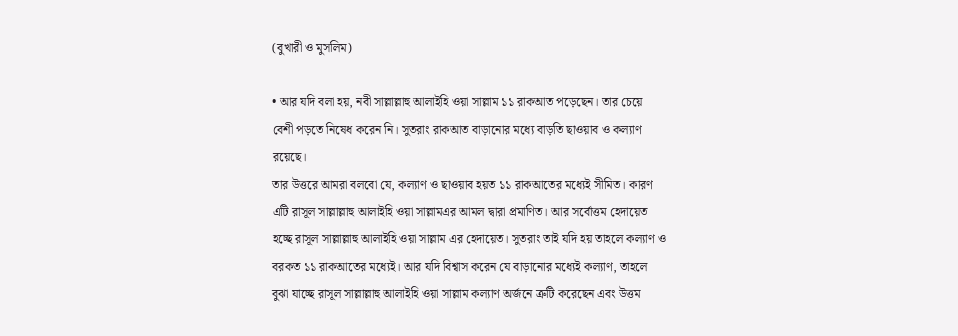(বুখারী ও মুসলিম)

• আর যদি বলা হয়, নবী সাল্লাল্লাহু আলাইহি ওয়া সাল্লাম ১১ রাকআত পড়েছেন। তার চেয়ে বেশী পড়তে নিষেধ করেন নি। সুতরাং রাকআত বাড়ানোর মধ্যে বাড়তি ছাওয়াব ও কল্যাণ রয়েছে।
তার উত্তরে আমরা বলবো যে, কল্যাণ ও ছাওয়াব হয়ত ১১ রাকআতের মধ্যেই সীমিত। কারণ এটি রাসূল সাল্লাল্লাহু আলাইহি ওয়া সাল্লামএর আমল দ্বারা প্রমাণিত। আর সর্বোত্তম হেদায়েত হচ্ছে রাসূল সাল্লাল্লাহু আলাইহি ওয়া সাল্লাম এর হেদায়েত। সুতরাং তাই যদি হয় তাহলে কল্যাণ ও বরকত ১১ রাকআতের মধ্যেই। আর যদি বিশ্বাস করেন যে বাড়ানোর মধ্যেই কল্যাণ, তাহলে বুঝা যাচ্ছে রাসূল সাল্লাল্লাহু আলাইহি ওয়া সাল্লাম কল্যাণ অর্জনে ত্রুটি করেছেন এবং উত্তম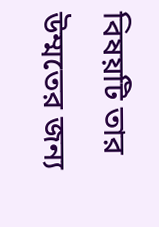বিষয়টি তার উম্মতের জন্য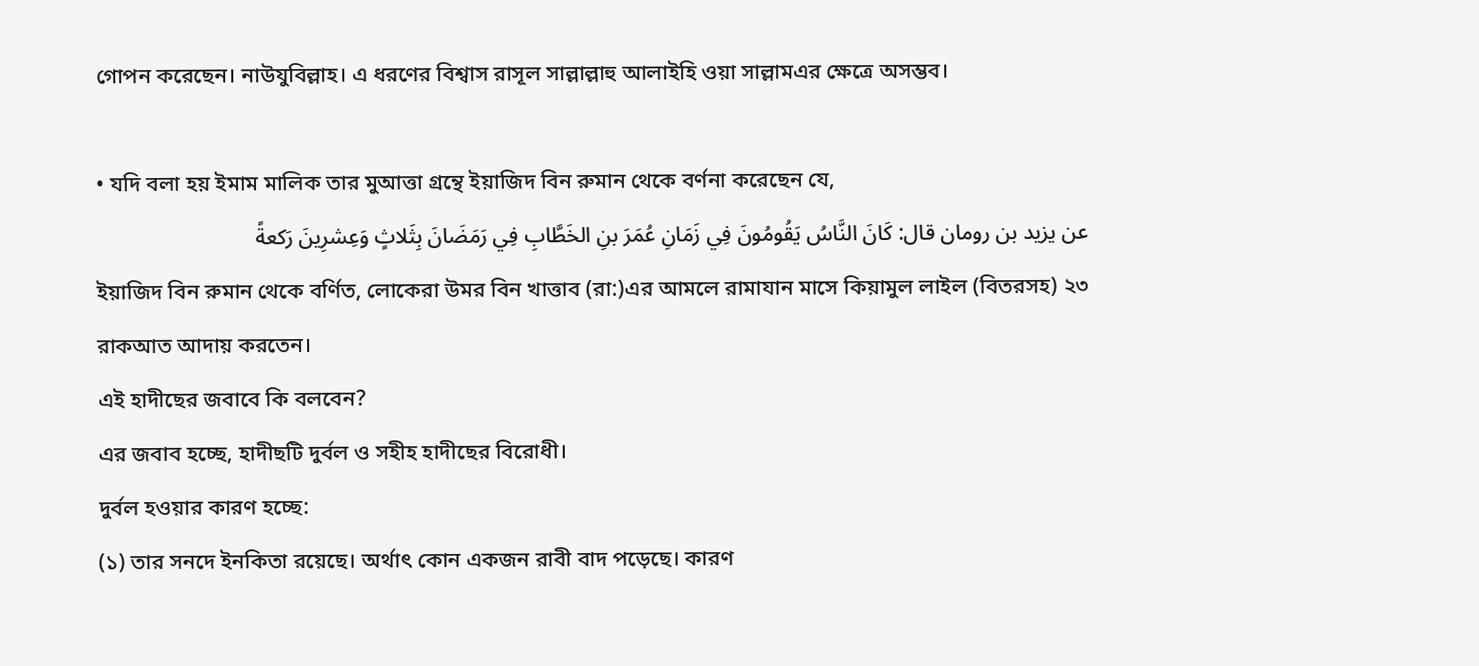গোপন করেছেন। নাউযুবিল্লাহ। এ ধরণের বিশ্বাস রাসূল সাল্লাল্লাহু আলাইহি ওয়া সাল্লামএর ক্ষেত্রে অসম্ভব।

• যদি বলা হয় ইমাম মালিক তার মুআত্তা গ্রন্থে ইয়াজিদ বিন রুমান থেকে বর্ণনা করেছেন যে,
عن يزيد بن رومان قال: كَانَ النَّاسُ يَقُومُونَ فِي زَمَانِ عُمَرَ بنِ الخَطَّابِ فِي رَمَضَانَ بِثَلاثٍ وَعِشرِينَ رَكعةً
ইয়াজিদ বিন রুমান থেকে বর্ণিত, লোকেরা উমর বিন খাত্তাব (রা:)এর আমলে রামাযান মাসে কিয়ামুল লাইল (বিতরসহ) ২৩ রাকআত আদায় করতেন।
এই হাদীছের জবাবে কি বলবেন?
এর জবাব হচ্ছে, হাদীছটি দুর্বল ও সহীহ হাদীছের বিরোধী।
দুর্বল হওয়ার কারণ হচ্ছে:
(১) তার সনদে ইনকিতা রয়েছে। অর্থাৎ কোন একজন রাবী বাদ পড়েছে। কারণ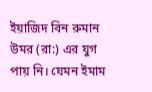ইয়াজিদ বিন রুমান উমর (রা:) এর যুগ পায় নি। যেমন ইমাম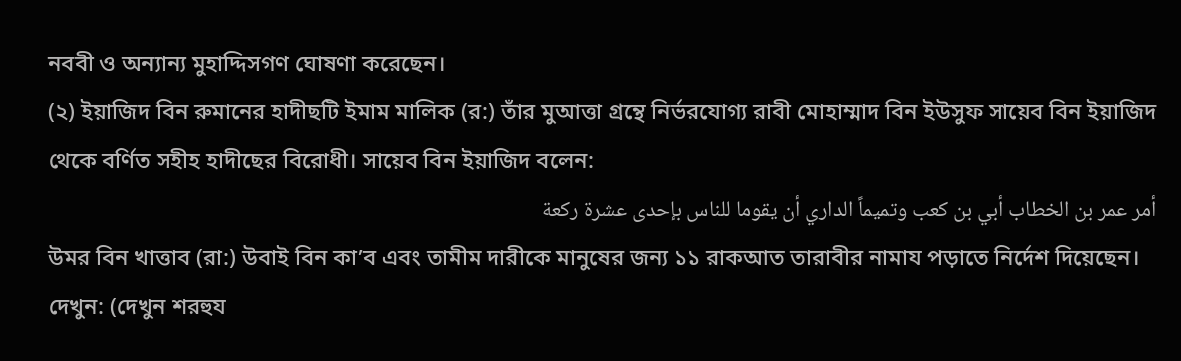নববী ও অন্যান্য মুহাদ্দিসগণ ঘোষণা করেছেন।
(২) ইয়াজিদ বিন রুমানের হাদীছটি ইমাম মালিক (র:) তাঁর মুআত্তা গ্রন্থে নির্ভরযোগ্য রাবী মোহাম্মাদ বিন ইউসুফ সায়েব বিন ইয়াজিদ থেকে বর্ণিত সহীহ হাদীছের বিরোধী। সায়েব বিন ইয়াজিদ বলেন:
أمر عمر بن الخطاب أبي بن كعب وتميماً الداري أن يقوما للناس بإحدى عشرة ركعة
উমর বিন খাত্তাব (রা:) উবাই বিন কা’ব এবং তামীম দারীকে মানুষের জন্য ১১ রাকআত তারাবীর নামায পড়াতে নির্দেশ দিয়েছেন। দেখুন: (দেখুন শরহুয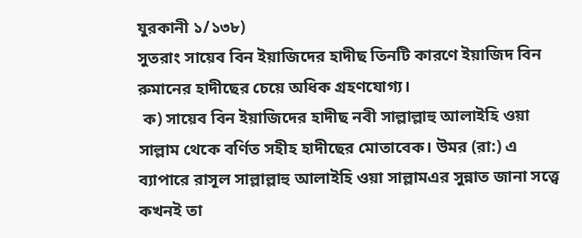যুরকানী ১/১৩৮)
সুতরাং সায়েব বিন ইয়াজিদের হাদীছ তিনটি কারণে ইয়াজিদ বিন রুমানের হাদীছের চেয়ে অধিক গ্রহণযোগ্য।
 ক) সায়েব বিন ইয়াজিদের হাদীছ নবী সাল্লাল্লাহু আলাইহি ওয়া সাল্লাম থেকে বর্ণিত সহীহ হাদীছের মোতাবেক। উমর (রা:) এ ব্যাপারে রাসূল সাল্লাল্লাহু আলাইহি ওয়া সাল্লামএর সুন্নাত জানা সত্ত্বে কখনই তা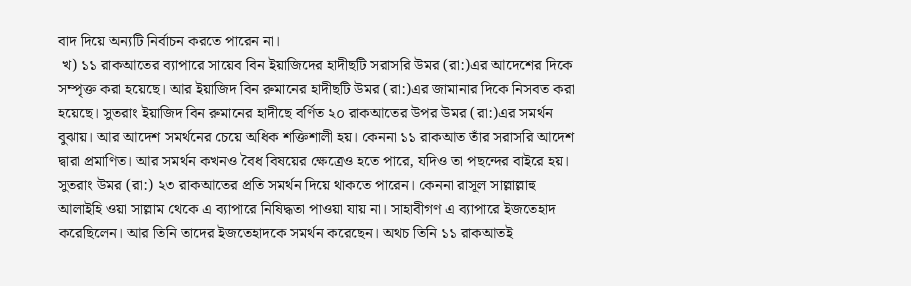বাদ দিয়ে অন্যটি নির্বাচন করতে পারেন না।
 খ) ১১ রাকআতের ব্যাপারে সায়েব বিন ইয়াজিদের হাদীছটি সরাসরি উমর (রা:)এর আদেশের দিকে সম্পৃক্ত করা হয়েছে। আর ইয়াজিদ বিন রুমানের হাদীছটি উমর (রা:)এর জামানার দিকে নিসবত করা হয়েছে। সুতরাং ইয়াজিদ বিন রুমানের হাদীছে বর্ণিত ২০ রাকআতের উপর উমর (রা:)এর সমর্থন বুঝায়। আর আদেশ সমর্থনের চেয়ে অধিক শক্তিশালী হয়। কেননা ১১ রাকআত তাঁর সরাসরি আদেশ দ্বারা প্রমাণিত। আর সমর্থন কখনও বৈধ বিষয়ের ক্ষেত্রেও হতে পারে, যদিও তা পছন্দের বাইরে হয়।
সুতরাং উমর (রা:) ২৩ রাকআতের প্রতি সমর্থন দিয়ে থাকতে পারেন। কেননা রাসূল সাল্লাল্লাহু আলাইহি ওয়া সাল্লাম থেকে এ ব্যাপারে নিষিদ্ধতা পাওয়া যায় না। সাহাবীগণ এ ব্যাপারে ইজতেহাদ করেছিলেন। আর তিনি তাদের ইজতেহাদকে সমর্থন করেছেন। অথচ তিনি ১১ রাকআতই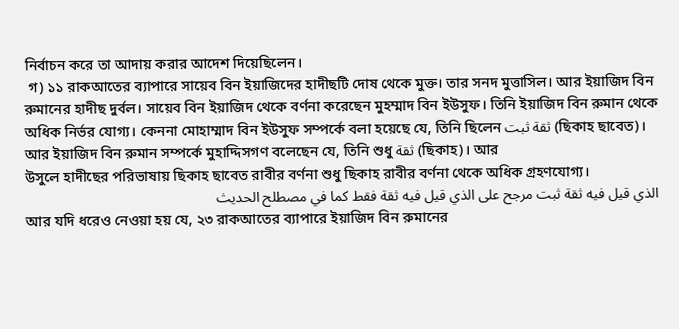নির্বাচন করে তা আদায় করার আদেশ দিয়েছিলেন।
 গ) ১১ রাকআতের ব্যাপারে সায়েব বিন ইয়াজিদের হাদীছটি দোষ থেকে মুক্ত। তার সনদ মুত্তাসিল। আর ইয়াজিদ বিন রুমানের হাদীছ দুর্বল। সায়েব বিন ইয়াজিদ থেকে বর্ণনা করেছেন মুহম্মাদ বিন ইউসুফ। তিনি ইয়াজিদ বিন রুমান থেকে অধিক নির্ভর যোগ্য। কেননা মোহাম্মাদ বিন ইউসুফ সম্পর্কে বলা হয়েছে যে, তিনি ছিলেন ثقة ثبت (ছিকাহ ছাবেত)। আর ইয়াজিদ বিন রুমান সম্পর্কে মুহাদ্দিসগণ বলেছেন যে, তিনি শুধু ثقة (ছিকাহ)। আর
উসুলে হাদীছের পরিভাষায় ছিকাহ ছাবেত রাবীর বর্ণনা শুধু ছিকাহ রাবীর বর্ণনা থেকে অধিক গ্রহণযোগ্য।
الذي قيل فيه ثقة ثبت مرجح على الذي قيل فيه ثقة فقط كما في مصطلح الحديث
আর যদি ধরেও নেওয়া হয় যে, ২৩ রাকআতের ব্যাপারে ইয়াজিদ বিন রুমানের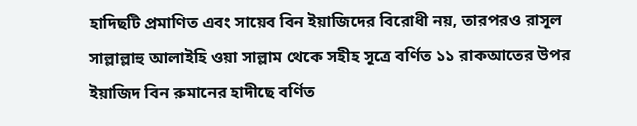হাদিছটি প্রমাণিত এবং সায়েব বিন ইয়াজিদের বিরোধী নয়, তারপরও রাসূল সাল্লাল্লাহু আলাইহি ওয়া সাল্লাম থেকে সহীহ সূত্রে বর্ণিত ১১ রাকআতের উপর ইয়াজিদ বিন রুমানের হাদীছে বর্ণিত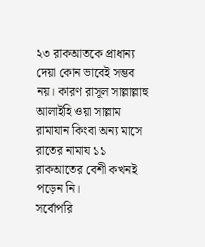২৩ রাকআতকে প্রাধান্য দেয়া কোন ভাবেই সম্ভব নয়। কারণ রাসূল সাল্লাল্লাহু আলাইহি ওয়া সাল্লাম রামাযান কিংবা অন্য মাসে রাতের নামায ১১ রাকআতের বেশী কখনই পড়েন নি।
সর্বোপরি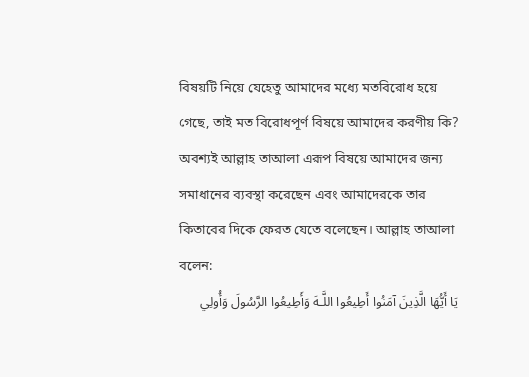বিষয়টি নিয়ে যেহেতু আমাদের মধ্যে মতবিরোধ হয়ে গেছে, তাই মত বিরোধপূর্ণ বিষয়ে আমাদের করণীয় কি? অবশ্যই আল্লাহ তাআলা এরূপ বিষয়ে আমাদের জন্য সমাধানের ব্যবস্থা করেছেন এবং আমাদেরকে তার কিতাবের দিকে ফেরত যেতে বলেছেন। আল্লাহ তাআলা বলেন:
يَا أَيُّهَا الَّذِينَ آمَنُوا أَطِيعُوا اللَّـهَ وَأَطِيعُوا الرَّسُولَ وَأُولِي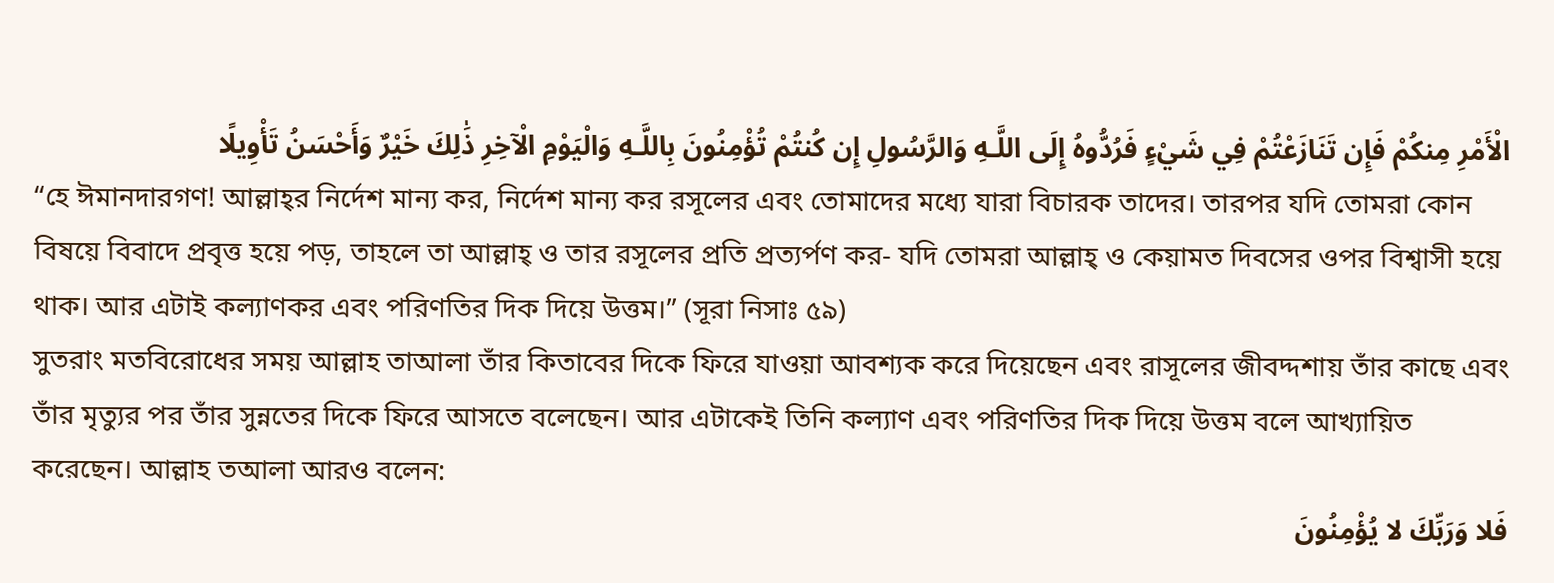الْأَمْرِ مِنكُمْ فَإِن تَنَازَعْتُمْ فِي شَيْءٍ فَرُدُّوهُ إِلَى اللَّـهِ وَالرَّسُولِ إِن كُنتُمْ تُؤْمِنُونَ بِاللَّـهِ وَالْيَوْمِ الْآخِرِ ذَٰلِكَ خَيْرٌ وَأَحْسَنُ تَأْوِيلًا
“হে ঈমানদারগণ! আল্লাহ্‌র নির্দেশ মান্য কর, নির্দেশ মান্য কর রসূলের এবং তোমাদের মধ্যে যারা বিচারক তাদের। তারপর যদি তোমরা কোন বিষয়ে বিবাদে প্রবৃত্ত হয়ে পড়, তাহলে তা আল্লাহ্‌ ও তার রসূলের প্রতি প্রত্যর্পণ কর- যদি তোমরা আল্লাহ্‌ ও কেয়ামত দিবসের ওপর বিশ্বাসী হয়ে থাক। আর এটাই কল্যাণকর এবং পরিণতির দিক দিয়ে উত্তম।” (সূরা নিসাঃ ৫৯)
সুতরাং মতবিরোধের সময় আল্লাহ তাআলা তাঁর কিতাবের দিকে ফিরে যাওয়া আবশ্যক করে দিয়েছেন এবং রাসূলের জীবদ্দশায় তাঁর কাছে এবং তাঁর মৃত্যুর পর তাঁর সুন্নতের দিকে ফিরে আসতে বলেছেন। আর এটাকেই তিনি কল্যাণ এবং পরিণতির দিক দিয়ে উত্তম বলে আখ্যায়িত করেছেন। আল্লাহ তআলা আরও বলেন:
فَلا وَرَبِّكَ لا يُؤْمِنُونَ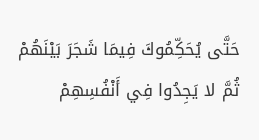حَتَّى يُحَكِّمُوكَ فِيمَا شَجَرَ بَيْنَهُمْ ثُمَّ لا يَجِدُوا فِي أَنْفُسِهِمْ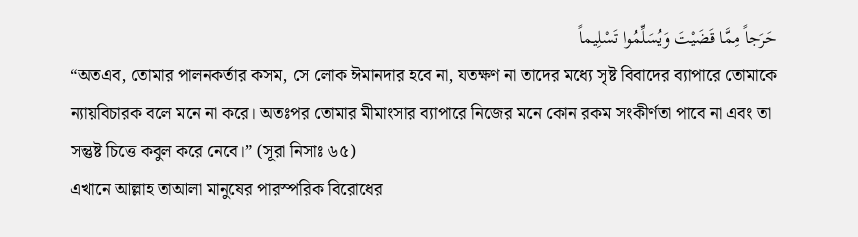حَرَجاً مِمَّا قَضَيْتَ وَيُسَلِّمُوا تَسْلِيماً
“অতএব, তোমার পালনকর্তার কসম, সে লোক ঈমানদার হবে না, যতক্ষণ না তাদের মধ্যে সৃষ্ট বিবাদের ব্যাপারে তোমাকে ন্যায়বিচারক বলে মনে না করে। অতঃপর তোমার মীমাংসার ব্যাপারে নিজের মনে কোন রকম সংকীর্ণতা পাবে না এবং তা সন্তুষ্ট চিত্তে কবুল করে নেবে।” (সূরা নিসাঃ ৬৫)
এখানে আল্লাহ তাআলা মানুষের পারস্পরিক বিরোধের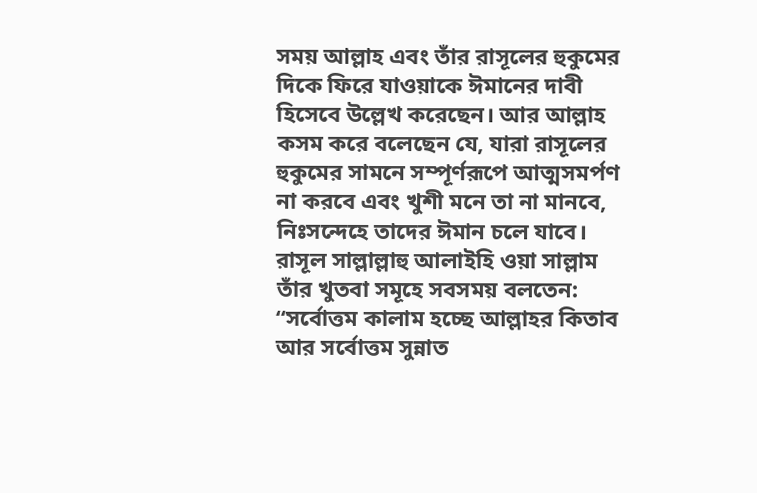সময় আল্লাহ এবং তাঁর রাসূলের হুকুমের দিকে ফিরে যাওয়াকে ঈমানের দাবী হিসেবে উল্লেখ করেছেন। আর আল্লাহ কসম করে বলেছেন যে, যারা রাসূলের হুকুমের সামনে সম্পূর্ণরূপে আত্মসমর্পণ না করবে এবং খুশী মনে তা না মানবে, নিঃসন্দেহে তাদের ঈমান চলে যাবে।
রাসূল সাল্লাল্লাহু আলাইহি ওয়া সাল্লাম তাঁর খুতবা সমূহে সবসময় বলতেন:
“সর্বোত্তম কালাম হচ্ছে আল্লাহর কিতাব আর সর্বোত্তম সুন্নাত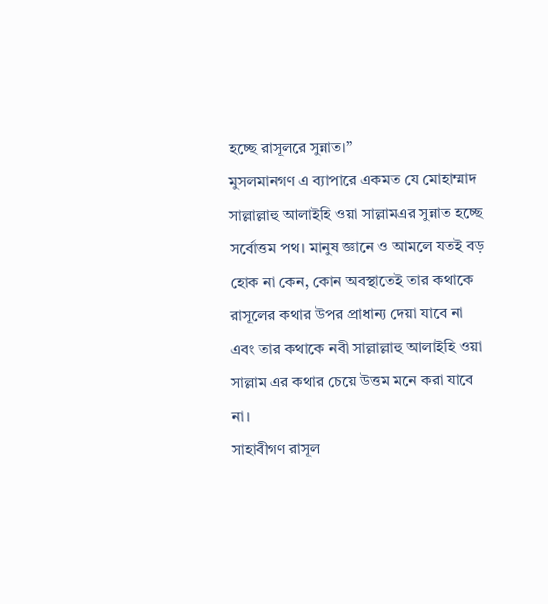হচ্ছে রাসূলরে সুন্নাত।”
মুসলমানগণ এ ব্যাপারে একমত যে মোহাম্মাদ সাল্লাল্লাহু আলাইহি ওয়া সাল্লামএর সুন্নাত হচ্ছে সর্বোত্তম পথ। মানুষ জ্ঞানে ও আমলে যতই বড় হোক না কেন, কোন অবস্থাতেই তার কথাকে রাসূলের কথার উপর প্রাধান্য দেয়া যাবে না এবং তার কথাকে নবী সাল্লাল্লাহু আলাইহি ওয়া সাল্লাম এর কথার চেয়ে উত্তম মনে করা যাবে না।
সাহাবীগণ রাসূল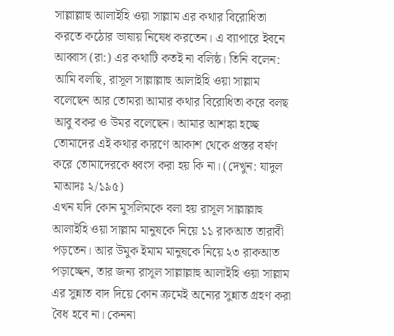সাল্লাল্লাহু আলাইহি ওয়া সাল্লাম এর কথার বিরোধিতা করতে কঠোর ভাষায় নিষেধ করতেন। এ ব্যাপারে ইবনে আব্বাস (রা:) এর কথাটি কতই না বলিষ্ঠ। তিনি বলেন:
আমি বলছি, রাসূল সাল্লাল্লাহু আলাইহি ওয়া সাল্লাম বলেছেন আর তোমরা আমার কথার বিরোধিতা করে বলছ আবু বকর ও উমর বলেছেন। আমার আশঙ্কা হচ্ছে তোমাদের এই কথার কারণে আকাশ থেকে প্রস্তর বর্ষণ করে তোমাদেরকে ধ্বংস করা হয় কি না। (দেখুন: যাদুল মাআদঃ ২/১৯৫)
এখন যদি কোন মুসলিমকে বলা হয় রাসূল সাল্লাল্লাহু আলাইহি ওয়া সাল্লাম মানুষকে নিয়ে ১১ রাকআত তারাবী পড়তেন। আর উমুক ইমাম মানুষকে নিয়ে ২৩ রাকআত পড়াচ্ছেন, তার জন্য রাসূল সাল্লাল্লাহু আলাইহি ওয়া সাল্লাম এর সুন্নাত বাদ দিয়ে কোন ক্রমেই অন্যের সুন্নাত গ্রহণ করা বৈধ হবে না। কেননা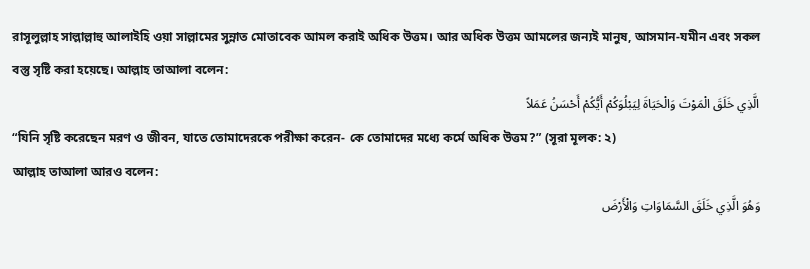রাসূলুল্লাহ সাল্লাল্লাহু আলাইহি ওয়া সাল্লামের সুন্নাত মোতাবেক আমল করাই অধিক উত্তম। আর অধিক উত্তম আমলের জন্যই মানুষ, আসমান-যমীন এবং সকল বস্তু সৃষ্টি করা হয়েছে। আল্লাহ তাআলা বলেন:
الَّذِي خَلَقَ الْمَوْتَ وَالْحَيَاةَ لِيَبْلُوَكُمْ أَيُّكُمْ أَحْسَنُ عَمَلاً
“যিনি সৃষ্টি করেছেন মরণ ও জীবন, যাতে তোমাদেরকে পরীক্ষা করেন- কে তোমাদের মধ্যে কর্মে অধিক উত্তম?” (সূরা মূলক: ২)
আল্লাহ তাআলা আরও বলেন:
وَهُوَ الَّذِي خَلَقَ السَّمَاوَاتِ وَالْأَرْضَ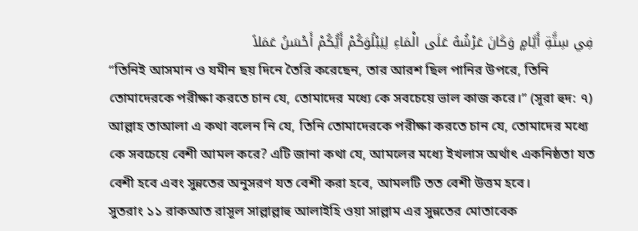فِي سِتَّةِ أَيَّامٍ وَكَانَ عَرْشُهُ عَلَى الْمَاءِ لِيَبْلُوَكُمْ أَيُّكُمْ أَحْسَنُ عَمَلاً
“তিনিই আসমান ও যমীন ছয় দিনে তৈরি করেছেন, তার আরশ ছিল পানির উপরে, তিনি তোমাদেরকে পরীক্ষা করতে চান যে, তোমাদের মধ্যে কে সবচেয়ে ভাল কাজ করে।” (সূরা হুদ: ৭)
আল্লাহ তাআলা এ কথা বলেন নি যে, তিনি তোমাদেরকে পরীক্ষা করতে চান যে, তোমাদের মধ্যে কে সবচেয়ে বেশী আমল করে? এটি জানা কথা যে, আমলের মধ্যে ইখলাস অর্থাৎ একনিষ্ঠতা যত বেশী হবে এবং সুন্নতের অনুসরণ যত বেশী করা হবে, আমলটি তত বেশী উত্তম হবে।
সুতরাং ১১ রাকআত রাসূল সাল্লাল্লাহু আলাইহি ওয়া সাল্লাম এর সুন্নতের মোতাবেক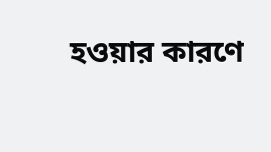হওয়ার কারণে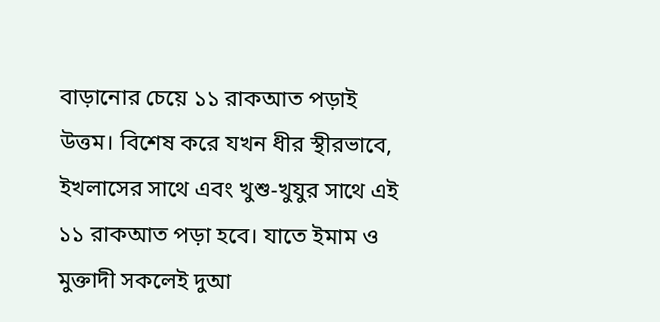বাড়ানোর চেয়ে ১১ রাকআত পড়াই উত্তম। বিশেষ করে যখন ধীর স্থীরভাবে, ইখলাসের সাথে এবং খুশু-খুযুর সাথে এই ১১ রাকআত পড়া হবে। যাতে ইমাম ও মুক্তাদী সকলেই দুআ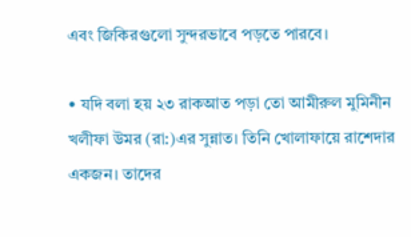এবং জিকিরগুলো সুন্দরভাবে পড়তে পারবে।

• যদি বলা হয় ২৩ রাকআত পড়া তো আমীরুল মুমিনীন খলীফা উমর (রা:)এর সুন্নাত। তিনি খোলাফায়ে রাশেদার একজন। তাদের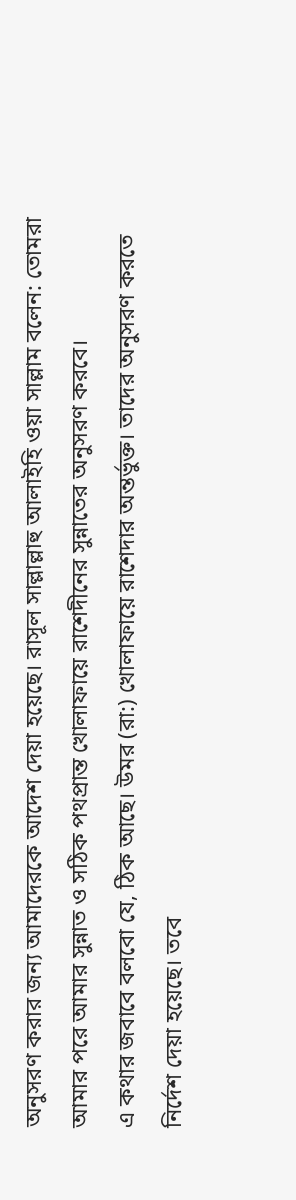অনুসরণ করার জন্য আমাদেরকে আদেশ দেয়া হয়েছে। রাসূল সাল্লাল্লাহু আলাইহি ওয়া সাল্লাম বলেন: তোমরা আমার পরে আমার সুন্নাত ও সঠিক পথপ্রান্ত খোলাফায়ে রাশেদীনের সুন্নাতের অনুসরণ করবে।
এ কথার জবাবে বলবো যে, ঠিক আছে। উমর (রা:) খোলাফায়ে রাশেদার অন্তর্ভুক্ত। তাদের অনুসরণ করতে নির্দেশ দেয়া হয়েছে। তবে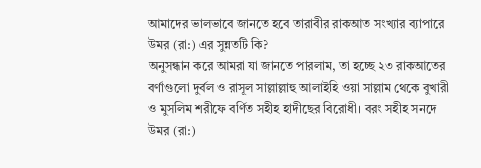আমাদের ভালভাবে জানতে হবে তারাবীর রাকআত সংখ্যার ব্যাপারে উমর (রা:) এর সুন্নতটি কি?
অনুসন্ধান করে আমরা যা জানতে পারলাম, তা হচ্ছে ২৩ রাকআতের বর্ণাগুলো দুর্বল ও রাসূল সাল্লাল্লাহু আলাইহি ওয়া সাল্লাম থেকে বুখারী ও মুসলিম শরীফে বর্ণিত সহীহ হাদীছের বিরোধী। বরং সহীহ সনদে উমর (রা:)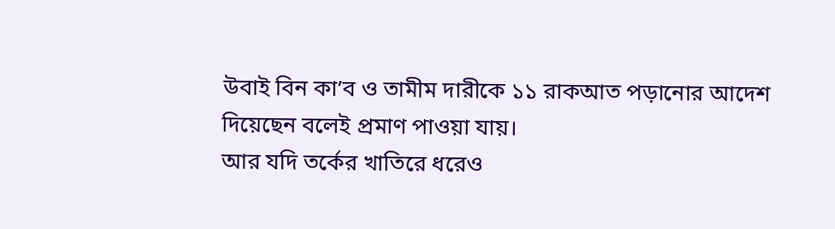উবাই বিন কা’ব ও তামীম দারীকে ১১ রাকআত পড়ানোর আদেশ দিয়েছেন বলেই প্রমাণ পাওয়া যায়।
আর যদি তর্কের খাতিরে ধরেও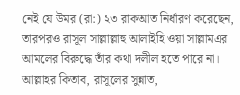নেই যে উমর (রা:) ২৩ রাকআত নির্ধারণ করেছেন, তারপরও রাসূল সাল্লাল্লাহু আলাইহি ওয়া সাল্লামএর আমলের বিরুদ্ধে তাঁর কথা দলীল হতে পারে না। আল্লাহর কিতাব, রাসূলের সুন্নাত,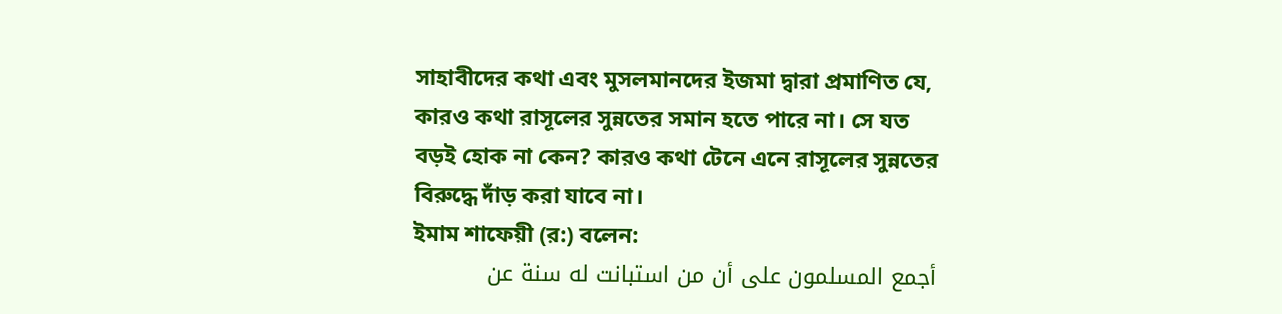সাহাবীদের কথা এবং মুসলমানদের ইজমা দ্বারা প্রমাণিত যে, কারও কথা রাসূলের সুন্নতের সমান হতে পারে না। সে যত বড়ই হোক না কেন? কারও কথা টেনে এনে রাসূলের সুন্নতের বিরুদ্ধে দাঁড় করা যাবে না।
ইমাম শাফেয়ী (র:) বলেন:
أجمع المسلمون على أن من استبانت له سنة عن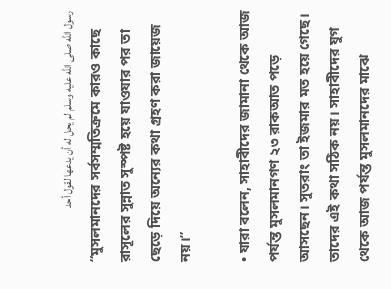رسول الله صلى الله عليه وسلم لم يحل له أن يدعها لقول أحد
“মুসলমানদের সর্বসম্মতিক্রমে কারও কাছে রাসূলের সুন্নাত সুস্পষ্ট হয়ে যাওযার পর তা ছেড়ে দিয়ে অন্যের কথা গ্রহণ করা জায়েজ নয়।”

• যারা বলেন, সাহাবীদের জামানা থেকে আজ পর্যন্ত মুসলমানগণ ২৩ রাকআত পড়ে আসছেন। সুতরাং তা ইজমার মত হয়ে গেছে।
তাদের এই কথা সঠিক নয়। সাহাবীদের যুগ থেকে আজ পর্যন্ত মুসলমানদের মাঝে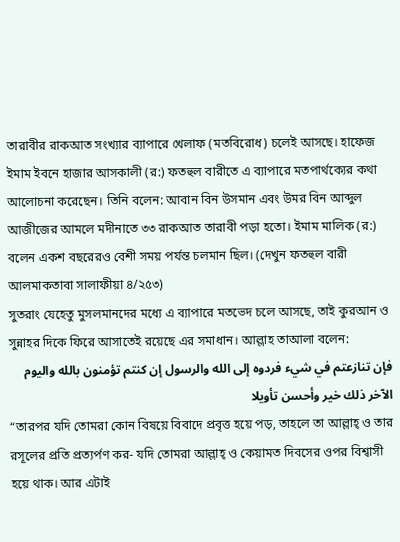তারাবীর রাকআত সংখ্যার ব্যাপারে খেলাফ (মতবিরোধ) চলেই আসছে। হাফেজ ইমাম ইবনে হাজার আসকালী (র:) ফতহুল বারীতে এ ব্যাপারে মতপার্থক্যের কথা আলোচনা করেছেন। তিনি বলেন: আবান বিন উসমান এবং উমর বিন আব্দুল আজীজের আমলে মদীনাতে ৩৩ রাকআত তারাবী পড়া হতো। ইমাম মালিক (র:) বলেন একশ বছরেরও বেশী সময় পর্যন্ত চলমান ছিল। (দেখুন ফতহুল বারী আলমাকতাবা সালাফীয়া ৪/২৫৩)
সুতরাং যেহেতু মুসলমানদের মধ্যে এ ব্যাপারে মতভেদ চলে আসছে, তাই কুরআন ও সুন্নাহর দিকে ফিরে আসাতেই রয়েছে এর সমাধান। আল্লাহ তাআলা বলেন:
فإن تنازعتم في شيء فردوه إلى الله والرسول إن كنتم تؤمنون بالله واليوم الآخر ذلك خير وأحسن تأويلا
“তারপর যদি তোমরা কোন বিষয়ে বিবাদে প্রবৃত্ত হয়ে পড়, তাহলে তা আল্লাহ্‌ ও তার রসূলের প্রতি প্রত্যর্পণ কর- যদি তোমরা আল্লাহ্‌ ও কেয়ামত দিবসের ওপর বিশ্বাসী হয়ে থাক। আর এটাই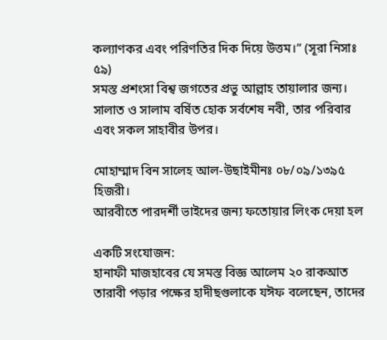কল্যাণকর এবং পরিণতির দিক দিয়ে উত্তম।” (সূরা নিসাঃ ৫৯)
সমস্ত প্রশংসা বিশ্ব জগতের প্রভু আল্লাহ তায়ালার জন্য। সালাত ও সালাম বর্ষিত হোক সর্বশেষ নবী, তার পরিবার এবং সকল সাহাবীর উপর।

মোহাম্মাদ বিন সালেহ আল-উছাইমীনঃ ০৮/০৯/১৩৯৫ হিজরী।
আরবীতে পারদর্শী ভাইদের জন্য ফতোয়ার লিংক দেয়া হল

একটি সংযোজন:
হানাফী মাজহাবের যে সমস্ত বিজ্ঞ আলেম ২০ রাকআত তারাবী পড়ার পক্ষের হাদীছগুলাকে যঈফ বলেছেন, তাদের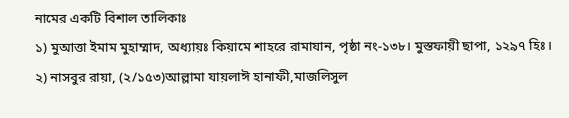নামের একটি বিশাল তালিকাঃ
১) মুআত্তা ইমাম মুহাম্মাদ, অধ্যায়ঃ কিয়ামে শাহরে রামাযান, পৃষ্ঠা নং-১৩৮। মুস্তফায়ী ছাপা, ১২৯৭ হিঃ।
২) নাসবুর রায়া, (২/১৫৩)আল্লামা যায়লাঈ হানাফী,মাজলিসুল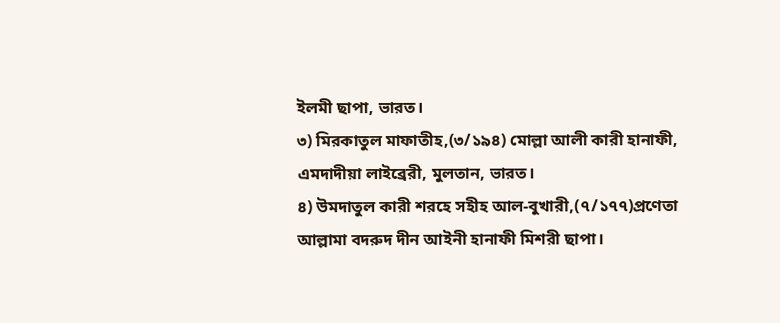ইলমী ছাপা, ভারত।
৩) মিরকাতুল মাফাতীহ,(৩/১৯৪) মোল্লা আলী কারী হানাফী, এমদাদীয়া লাইব্রেরী, মুলতান, ভারত।
৪) উমদাতুল কারী শরহে সহীহ আল-বুখারী,(৭/১৭৭)প্রণেতা আল্লামা বদরুদ দীন আইনী হানাফী মিশরী ছাপা।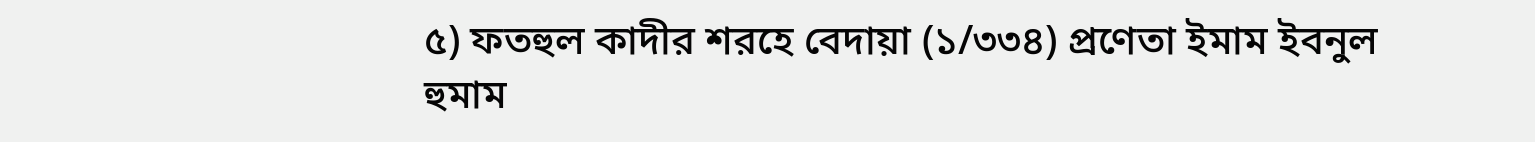৫) ফতহুল কাদীর শরহে বেদায়া (১/৩৩৪) প্রণেতা ইমাম ইবনুল হুমাম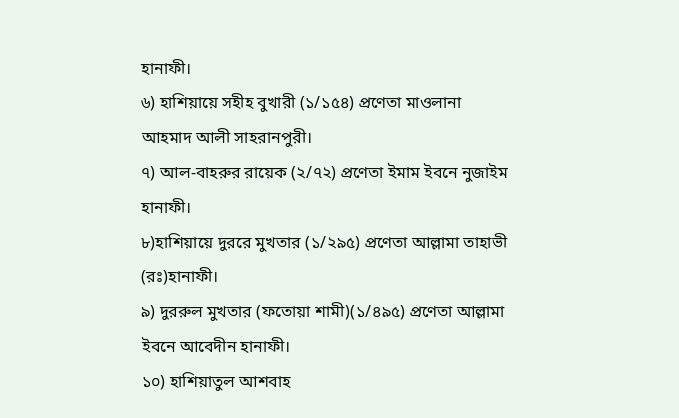হানাফী।
৬) হাশিয়ায়ে সহীহ বুখারী (১/১৫৪) প্রণেতা মাওলানা আহমাদ আলী সাহরানপুরী।
৭) আল-বাহরুর রায়েক (২/৭২) প্রণেতা ইমাম ইবনে নুজাইম হানাফী।
৮)হাশিয়ায়ে দুররে মুখতার (১/২৯৫) প্রণেতা আল্লামা তাহাভী (রঃ)হানাফী।
৯) দুররুল মুখতার (ফতোয়া শামী)(১/৪৯৫) প্রণেতা আল্লামা ইবনে আবেদীন হানাফী।
১০) হাশিয়াতুল আশবাহ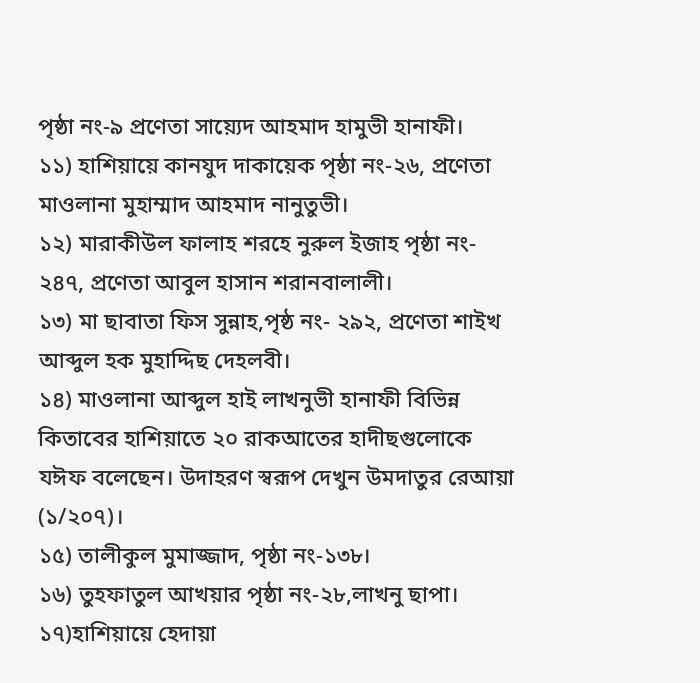পৃষ্ঠা নং-৯ প্রণেতা সায়্যেদ আহমাদ হামুভী হানাফী।
১১) হাশিয়ায়ে কানযুদ দাকায়েক পৃষ্ঠা নং-২৬, প্রণেতা মাওলানা মুহাম্মাদ আহমাদ নানুতুভী।
১২) মারাকীউল ফালাহ শরহে নুরুল ইজাহ পৃষ্ঠা নং- ২৪৭, প্রণেতা আবুল হাসান শরানবালালী।
১৩) মা ছাবাতা ফিস সুন্নাহ,পৃষ্ঠ নং- ২৯২, প্রণেতা শাইখ আব্দুল হক মুহাদ্দিছ দেহলবী।
১৪) মাওলানা আব্দুল হাই লাখনুভী হানাফী বিভিন্ন কিতাবের হাশিয়াতে ২০ রাকআতের হাদীছগুলোকে যঈফ বলেছেন। উদাহরণ স্বরূপ দেখুন উমদাতুর রেআয়া (১/২০৭)।
১৫) তালীকুল মুমাজ্জাদ, পৃষ্ঠা নং-১৩৮।
১৬) তুহফাতুল আখয়ার পৃষ্ঠা নং-২৮,লাখনু ছাপা।
১৭)হাশিয়ায়ে হেদায়া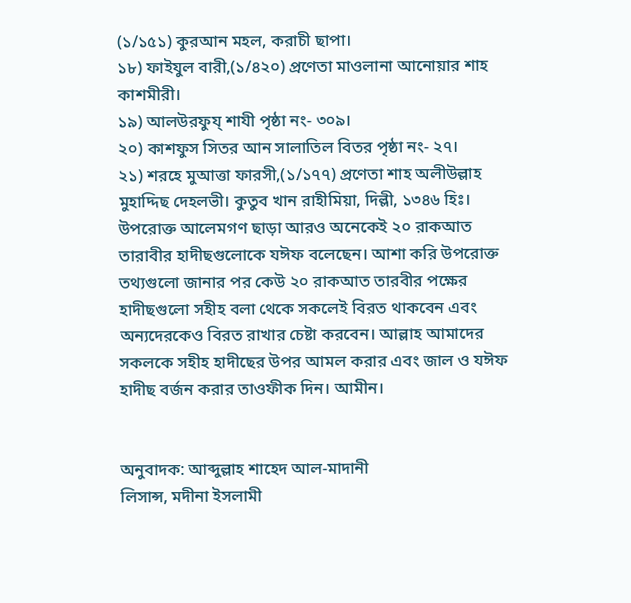(১/১৫১) কুরআন মহল, করাচী ছাপা।
১৮) ফাইযুল বারী,(১/৪২০) প্রণেতা মাওলানা আনোয়ার শাহ কাশমীরী।
১৯) আলউরফুয্ শাযী পৃষ্ঠা নং- ৩০৯।
২০) কাশফুস সিতর আন সালাতিল বিতর পৃষ্ঠা নং- ২৭।
২১) শরহে মুআত্তা ফারসী,(১/১৭৭) প্রণেতা শাহ অলীউল্লাহ মুহাদ্দিছ দেহলভী। কুতুব খান রাহীমিয়া, দিল্লী, ১৩৪৬ হিঃ।
উপরোক্ত আলেমগণ ছাড়া আরও অনেকেই ২০ রাকআত তারাবীর হাদীছগুলোকে যঈফ বলেছেন। আশা করি উপরোক্ত তথ্যগুলো জানার পর কেউ ২০ রাকআত তারবীর পক্ষের হাদীছগুলো সহীহ বলা থেকে সকলেই বিরত থাকবেন এবং অন্যদেরকেও বিরত রাখার চেষ্টা করবেন। আল্লাহ আমাদের সকলকে সহীহ হাদীছের উপর আমল করার এবং জাল ও যঈফ হাদীছ বর্জন করার তাওফীক দিন। আমীন।


অনুবাদক: আব্দুল্লাহ শাহেদ আল-মাদানী
লিসান্স, মদীনা ইসলামী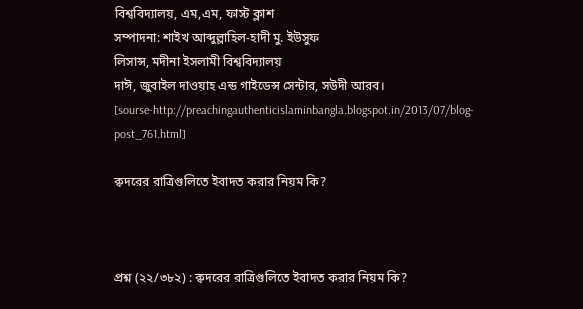বিশ্ববিদ্যালয়, এম,এম, ফাস্ট ক্লাশ
সম্পাদনা: শাইখ আব্দুল্লাহিল-হাদী মু. ইউসুফ
লিসান্স, মদীনা ইসলামী বিশ্ববিদ্যালয়
দাঈ, জুবাইল দাওয়াহ এন্ড গাইডেন্স সেন্টার, সউদী আরব।
[sourse-http://preachingauthenticislaminbangla.blogspot.in/2013/07/blog-post_761.html]

ক্বদরের রাত্রিগুলিতে ইবাদত করার নিয়ম কি?



প্রশ্ন (২২/৩৮২) : ক্বদরের রাত্রিগুলিতে ইবাদত করার নিয়ম কি?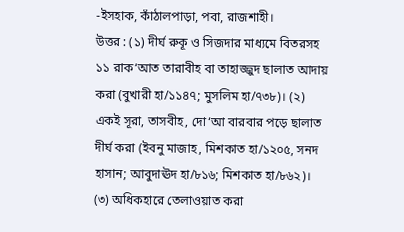-ইসহাক, কাঁঠালপাড়া, পবা, রাজশাহী।
উত্তর : (১) দীর্ঘ রুকূ ও সিজদার মাধ্যমে বিতরসহ ১১ রাক‘আত তারাবীহ বা তাহাজ্জুদ ছালাত আদায় করা (বুখারী হা/১১৪৭; মুসলিম হা/৭৩৮)। (২) একই সূরা, তাসবীহ, দো‘আ বারবার পড়ে ছালাত দীর্ঘ করা (ইবনু মাজাহ, মিশকাত হা/১২০৫, সনদ হাসান; আবুদাঊদ হা/৮১৬; মিশকাত হা/৮৬২)। (৩) অধিকহারে তেলাওয়াত করা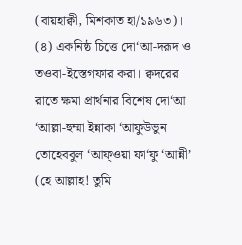(বায়হাক্বী, মিশকাত হা/১৯৬৩)। (৪) একনিষ্ঠ চিত্তে দো‘আ-দরূদ ও তওবা-ইস্তেগফার করা। ক্বদরের রাতে ক্ষমা প্রার্থনার বিশেষ দো‘আ ‘আল্লা-হুম্মা ইন্নাকা ‘আফুউভুন তোহেববুল ‘আফ্ওয়া ফা‘ফু ‘আন্নী’ (হে আল্লাহ! তুমি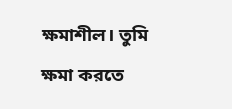ক্ষমাশীল। তুমি ক্ষমা করতে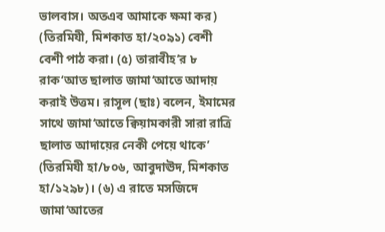ভালবাস। অতএব আমাকে ক্ষমা কর) (তিরমিযী, মিশকাত হা/২০৯১) বেশী বেশী পাঠ করা। (৫) তারাবীহ’র ৮ রাক‘আত ছালাত জামা‘আতে আদায় করাই উত্তম। রাসূল (ছাঃ) বলেন, ইমামের সাথে জামা‘আতে ক্বিয়ামকারী সারা রাত্রি ছালাত আদায়ের নেকী পেয়ে থাকে’ (তিরমিযী হা/৮০৬, আবুদাঊদ, মিশকাত হা/১২৯৮)। (৬) এ রাতে মসজিদে জামা‘আতের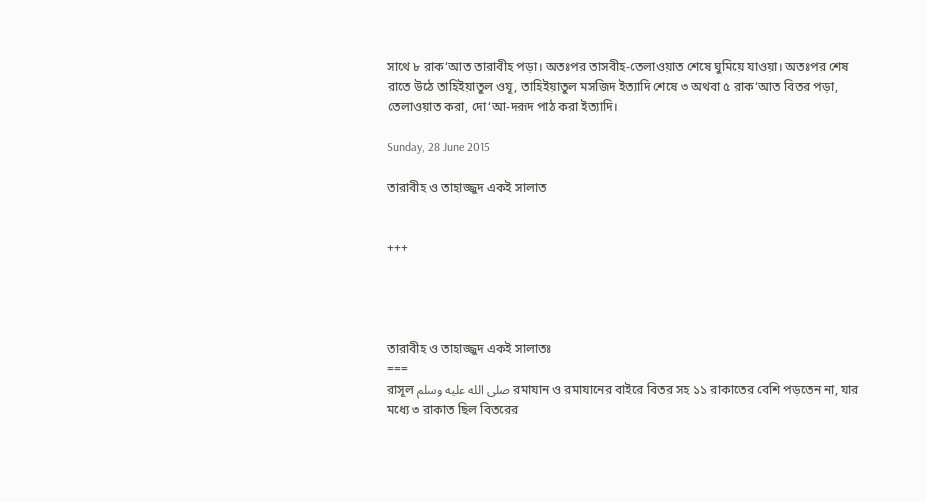সাথে ৮ রাক‘আত তারাবীহ পড়া। অতঃপর তাসবীহ-তেলাওয়াত শেষে ঘুমিয়ে যাওয়া। অতঃপর শেষ রাতে উঠে তাহিইয়াতুল ওযূ, তাহিইয়াতুল মসজিদ ইত্যাদি শেষে ৩ অথবা ৫ রাক‘আত বিতর পড়া, তেলাওয়াত করা, দো‘আ-দরূদ পাঠ করা ইত্যাদি।

Sunday, 28 June 2015

তারাবীহ ও তাহাজ্জুদ একই সালাত


+++




তারাবীহ ও তাহাজ্জুদ একই সালাতঃ
===
রাসূল صلى الله عليه وسلم রমাযান ও রমাযানের বাইরে বিতর সহ ১১ রাকাতের বেশি পড়তেন না, যার মধ্যে ৩ রাকাত ছিল বিতরের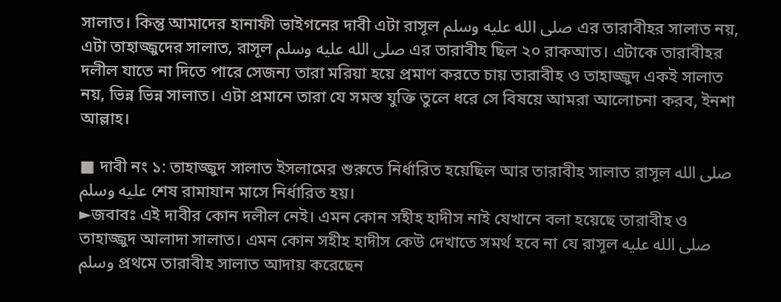সালাত। কিন্তু আমাদের হানাফী ভাইগনের দাবী এটা রাসূল صلى الله عليه وسلم এর তারাবীহর সালাত নয়, এটা তাহাজ্জুদের সালাত, রাসূল صلى الله عليه وسلم এর তারাবীহ ছিল ২০ রাকআত। এটাকে তারাবীহর দলীল যাতে না দিতে পারে সেজন্য তারা মরিয়া হয়ে প্রমাণ করতে চায় তারাবীহ ও তাহাজ্জুদ একই সালাত নয়, ভিন্ন ভিন্ন সালাত। এটা প্রমানে তারা যে সমস্ত যুক্তি তুলে ধরে সে বিষয়ে আমরা আলোচনা করব, ইনশা আল্লাহ।

■ দাবী নং ১: তাহাজ্জুদ সালাত ইসলামের শুরুতে নির্ধারিত হয়েছিল আর তারাবীহ সালাত রাসূল صلى الله عليه وسلم শেষ রামাযান মাসে নির্ধারিত হয়।
►জবাবঃ এই দাবীর কোন দলীল নেই। এমন কোন সহীহ হাদীস নাই যেখানে বলা হয়েছে তারাবীহ ও তাহাজ্জুদ আলাদা সালাত। এমন কোন সহীহ হাদীস কেউ দেখাতে সমর্থ হবে না যে রাসূল صلى الله عليه وسلم প্রথমে তারাবীহ সালাত আদায় করেছেন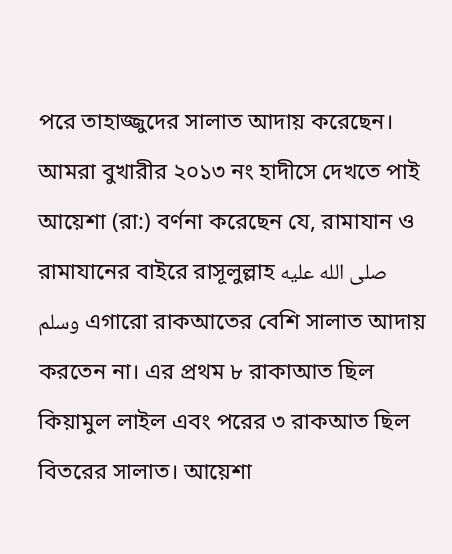পরে তাহাজ্জুদের সালাত আদায় করেছেন। আমরা বুখারীর ২০১৩ নং হাদীসে দেখতে পাই আয়েশা (রা:) বর্ণনা করেছেন যে, রামাযান ও রামাযানের বাইরে রাসূলুল্লাহ صلى الله عليه وسلم এগারো রাকআতের বেশি সালাত আদায় করতেন না। এর প্রথম ৮ রাকাআত ছিল কিয়ামুল লাইল এবং পরের ৩ রাকআত ছিল বিতরের সালাত। আয়েশা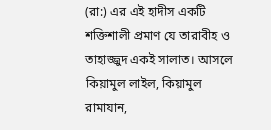(রা:) এর এই হাদীস একটি শক্তিশালী প্রমাণ যে তারাবীহ ও তাহাজ্জুদ একই সালাত। আসলে কিয়ামুল লাইল, কিয়ামুল রামাযান,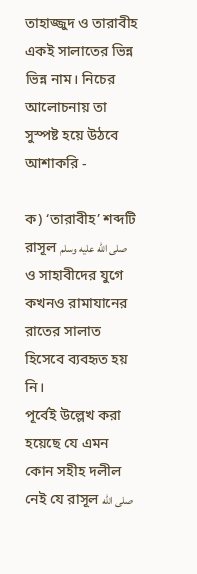তাহাজ্জুদ ও তারাবীহ একই সালাতের ভিন্ন ভিন্ন নাম। নিচের আলোচনায় তা সুস্পষ্ট হয়ে উঠবে আশাকরি -

ক) ‘তারাবীহ’ শব্দটি রাসূল صلى الله عليه وسلم ও সাহাবীদের যুগে কখনও রামাযানের রাতের সালাত হিসেবে ব্যবহৃত হয় নি।
পূর্বেই উল্লেখ করা হয়েছে যে এমন কোন সহীহ দলীল নেই যে রাসূল صلى الله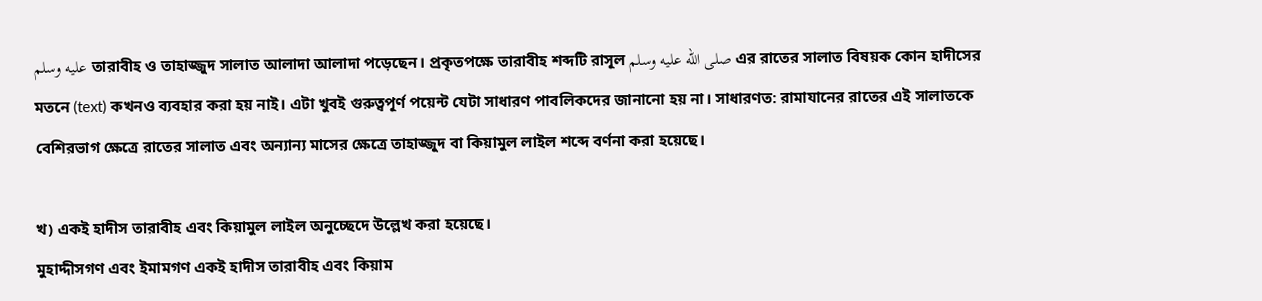عليه وسلم তারাবীহ ও তাহাজ্জুদ সালাত আলাদা আলাদা পড়েছেন। প্রকৃতপক্ষে তারাবীহ শব্দটি রাসূল صلى الله عليه وسلم এর রাতের সালাত বিষয়ক কোন হাদীসের মতনে (text) কখনও ব্যবহার করা হয় নাই। এটা খুবই গুরুত্বপূর্ণ পয়েন্ট যেটা সাধারণ পাবলিকদের জানানো হয় না। সাধারণত: রামাযানের রাতের এই সালাতকে বেশিরভাগ ক্ষেত্রে রাতের সালাত এবং অন্যান্য মাসের ক্ষেত্রে তাহাজ্জুদ বা কিয়ামুল লাইল শব্দে বর্ণনা করা হয়েছে।

খ) একই হাদীস তারাবীহ এবং কিয়ামুল লাইল অনুচ্ছেদে উল্লেখ করা হয়েছে।
মুহাদ্দীসগণ এবং ইমামগণ একই হাদীস তারাবীহ এবং কিয়াম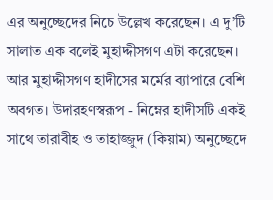এর অনুচ্ছেদের নিচে উল্লেখ করেছেন। এ দু’টি সালাত এক বলেই মুহাদ্দীসগণ এটা করেছেন। আর মুহাদ্দীসগণ হাদীসের মর্মের ব্যাপারে বেশি অবগত। উদারহণস্বরূপ - নিম্নের হাদীসটি একই সাথে তারাবীহ ও তাহাজ্জুদ (কিয়াম) অনুচ্ছেদে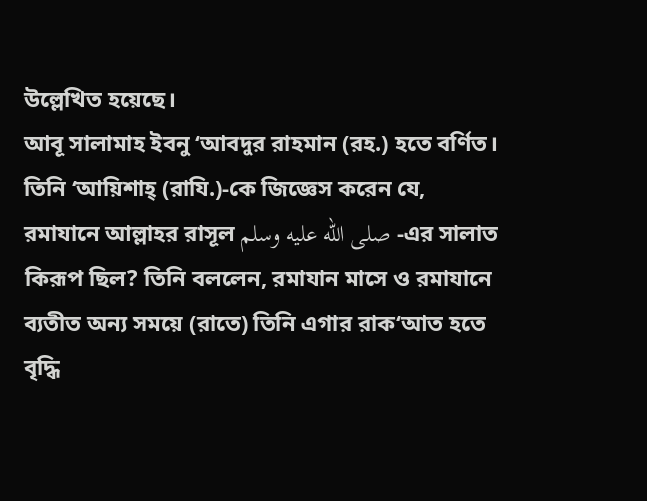উল্লেখিত হয়েছে।
আবূ সালামাহ ইবনু ‘আবদুর রাহমান (রহ.) হতে বর্ণিত। তিনি ‘আয়িশাহ্ (রাযি.)-কে জিজ্ঞেস করেন যে, রমাযানে আল্লাহর রাসূল صلى الله عليه وسلم -এর সালাত কিরূপ ছিল? তিনি বললেন, রমাযান মাসে ও রমাযানে ব্যতীত অন্য সময়ে (রাতে) তিনি এগার রাক‘আত হতে বৃদ্ধি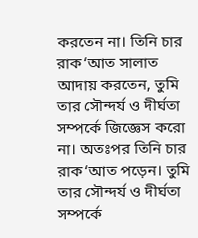করতেন না। তিনি চার রাক‘আত সালাত আদায় করতেন, তুমি তার সৌন্দর্য ও দীর্ঘতা সম্পর্কে জিজ্ঞেস করো না। অতঃপর তিনি চার রাক‘আত পড়েন। তুমি তার সৌন্দর্য ও দীর্ঘতা সম্পর্কে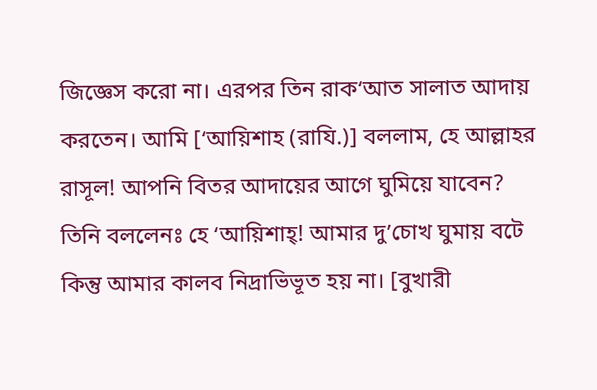জিজ্ঞেস করো না। এরপর তিন রাক‘আত সালাত আদায় করতেন। আমি [‘আয়িশাহ (রাযি.)] বললাম, হে আল্লাহর রাসূল! আপনি বিতর আদায়ের আগে ঘুমিয়ে যাবেন? তিনি বললেনঃ হে ‘আয়িশাহ্! আমার দু’চোখ ঘুমায় বটে কিন্তু আমার কালব নিদ্রাভিভূত হয় না। [বুখারী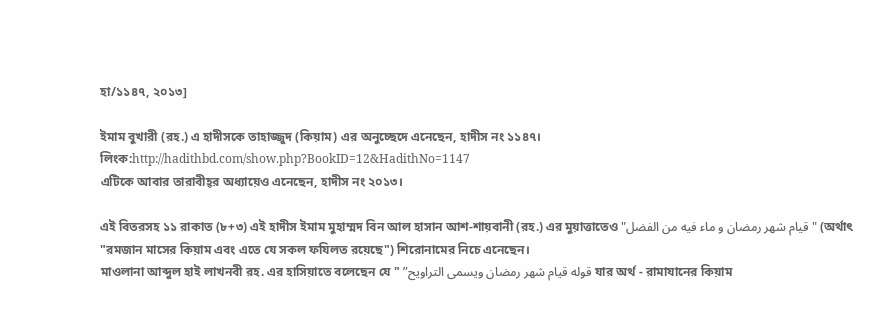হা/১১৪৭, ২০১৩]

ইমাম বুখারী (রহ.) এ হাদীসকে তাহাজ্জুদ (কিয়াম) এর অনুচ্ছেদে এনেছেন, হাদীস নং ১১৪৭। লিংক:http://hadithbd.com/show.php?BookID=12&HadithNo=1147
এটিকে আবার তারাবীহ্‌র অধ্যায়েও এনেছেন, হাদীস নং ২০১৩।

এই বিতরসহ ১১ রাকাত (৮+৩) এই হাদীস ইমাম মুহাম্মদ বিন আল হাসান আশ-শায়বানী (রহ.) এর মুয়াত্তাতেও "قيام شهر رمضان و ماء فيه من الفضل" (অর্থাৎ "রমজান মাসের কিয়াম এবং এতে যে সকল ফযিলত রয়েছে") শিরোনামের নিচে এনেছেন।
মাওলানা আব্দুল হাই লাখনবী রহ. এর হাসিয়াতে বলেছেন যে " ”قوله قيام شهر رمضان ويسمى التراويح যার অর্থ - রামাযানের কিয়াম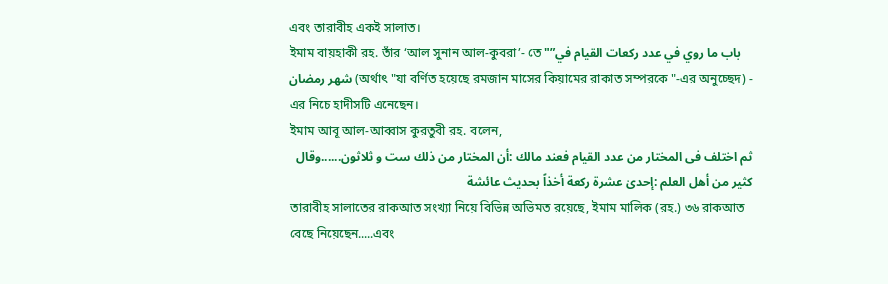এবং তারাবীহ একই সালাত।
ইমাম বায়হাকী রহ. তাঁর ‘আল সুনান আল-কুবরা’- তে "”باب ما روي في عدد ركعات القيام في شهر رمضان (অর্থাৎ "যা বর্ণিত হয়েছে রমজান মাসের কিয়ামের রাকাত সম্পরকে "-এর অনুচ্ছেদ) - এর নিচে হাদীসটি এনেছেন।
ইমাম আবূ আল-আব্বাস কুরতুবী রহ. বলেন,
ثم اختلف فى المختار من عدد القيام فعند مالك :أن المختار من ذلك ست و ثلاثون......وقال كثير من أهل العلم :إحدىٰ عشرة ركعة أخذاً بحديث عائشة
তারাবীহ সালাতের রাকআত সংখ্যা নিয়ে বিভিন্ন অভিমত রয়েছে, ইমাম মালিক (রহ.) ৩৬ রাকআত বেছে নিয়েছেন.....এবং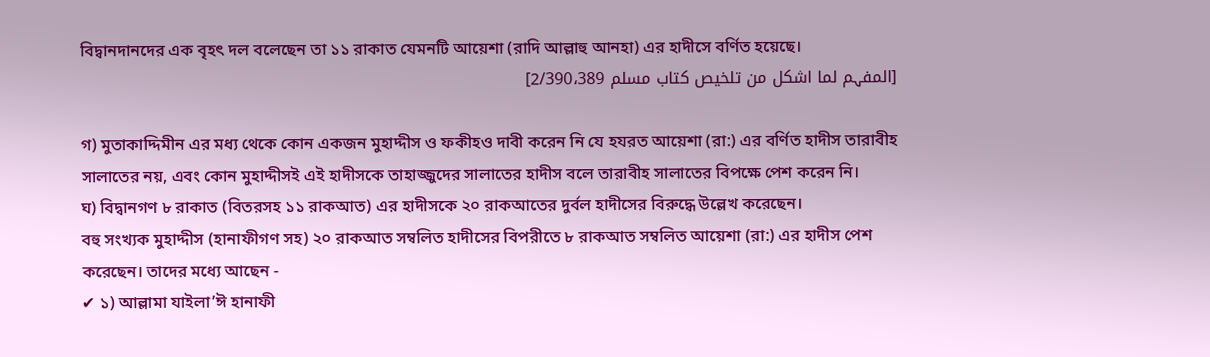বিদ্বানদানদের এক বৃহৎ দল বলেছেন তা ১১ রাকাত যেমনটি আয়েশা (রাদি আল্লাহু আনহা) এর হাদীসে বর্ণিত হয়েছে।
[المفہم لما اشکل من تلخیص کتاب مسلم 2/390،389]

গ) মুতাকাদ্দিমীন এর মধ্য থেকে কোন একজন মুহাদ্দীস ও ফকীহও দাবী করেন নি যে হযরত আয়েশা (রা:) এর বর্ণিত হাদীস তারাবীহ সালাতের নয়, এবং কোন মুহাদ্দীসই এই হাদীসকে তাহাজ্জুদের সালাতের হাদীস বলে তারাবীহ সালাতের বিপক্ষে পেশ করেন নি।
ঘ) বিদ্বানগণ ৮ রাকাত (বিতরসহ ১১ রাকআত) এর হাদীসকে ২০ রাকআতের দুর্বল হাদীসের বিরুদ্ধে উল্লেখ করেছেন।
বহু সংখ্যক মুহাদ্দীস (হানাফীগণ সহ) ২০ রাকআত সম্বলিত হাদীসের বিপরীতে ৮ রাকআত সম্বলিত আয়েশা (রা:) এর হাদীস পেশ করেছেন। তাদের মধ্যে আছেন -
✔ ১) আল্লামা যাইলা’ঈ হানাফী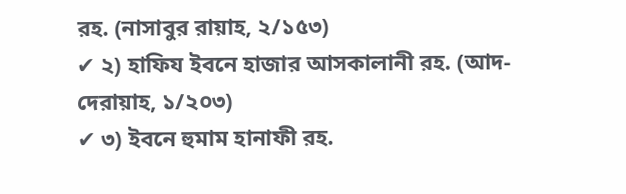রহ. (নাসাবুর রায়াহ, ২/১৫৩)
✔ ২) হাফিয ইবনে হাজার আসকালানী রহ. (আদ-দেরায়াহ, ১/২০৩)
✔ ৩) ইবনে হুমাম হানাফী রহ.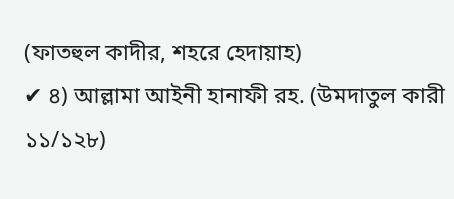(ফাতহুল কাদীর, শহরে হেদায়াহ)
✔ ৪) আল্লামা আইনী হানাফী রহ. (উমদাতুল কারী ১১/১২৮)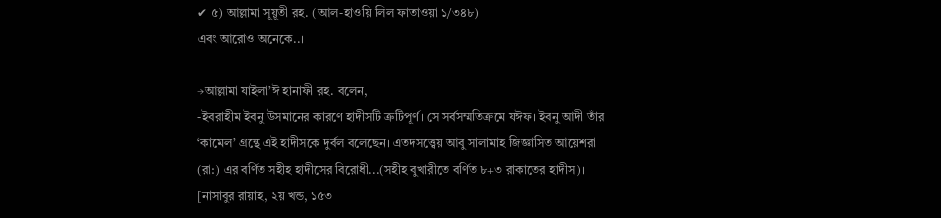✔ ৫) আল্লামা সূয়ূতী রহ. (আল-হাওয়ি লিল ফাতাওয়া ১/৩৪৮)
এবং আরোও অনেকে..।

→আল্লামা যাইলা’ঈ হানাফী রহ. বলেন,
-ইবরাহীম ইবনু উসমানের কারণে হাদীসটি ত্রুটিপূর্ণ। সে সর্বসম্মতিক্রমে যঈফ। ইবনু আদী তাঁর ‘কামেল’ গ্রন্থে এই হাদীসকে দুর্বল বলেছেন। এতদসত্ত্বেয় আবু সালামাহ জিজ্ঞাসিত আয়েশরা (রা:) এর বর্ণিত সহীহ হাদীসের বিরোধী...(সহীহ বুখারীতে বর্ণিত ৮+৩ রাকাতের হাদীস)। [নাসাবুর রায়াহ, ২য় খন্ড, ১৫৩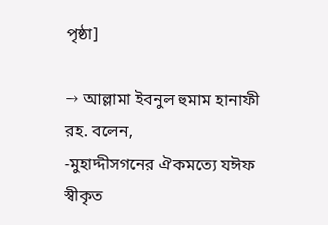পৃষ্ঠা]

→ আল্লামা ইবনুল হুমাম হানাফী রহ. বলেন,
-মুহাদ্দীসগনের ঐকমত্যে যঈফ স্বীকৃত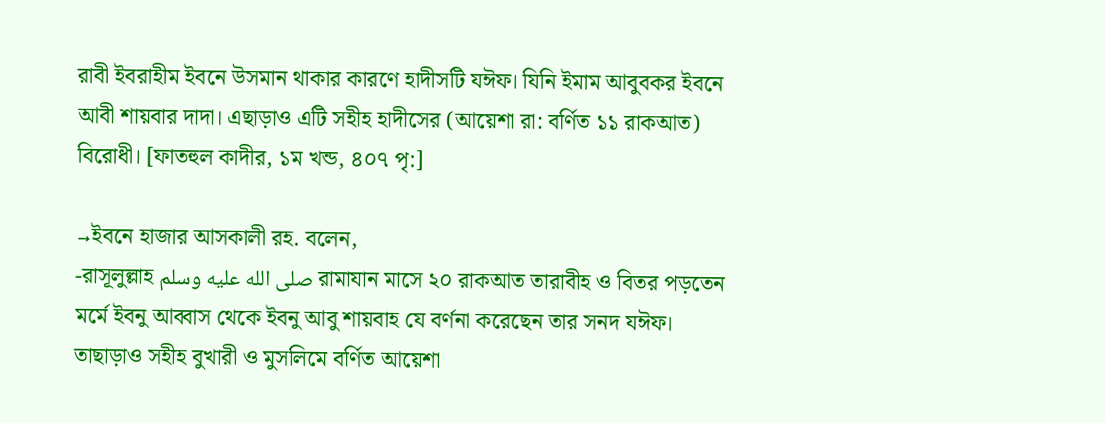রাবী ইবরাহীম ইবনে উসমান থাকার কারণে হাদীসটি যঈফ। যিনি ইমাম আবুবকর ইবনে আবী শায়বার দাদা। এছাড়াও এটি সহীহ হাদীসের (আয়েশা রা: বর্ণিত ১১ রাকআত) বিরোধী। [ফাতহুল কাদীর, ১ম খন্ড, ৪০৭ পৃ:]

→ইবনে হাজার আসকালী রহ. বলেন,
-রাসূলুল্লাহ صلى الله عليه وسلم রামাযান মাসে ২০ রাকআত তারাবীহ ও বিতর পড়তেন মর্মে ইবনু আব্বাস থেকে ইবনু আবু শায়বাহ যে বর্ণনা করেছেন তার সনদ যঈফ। তাছাড়াও সহীহ বুখারী ও মুসলিমে বর্ণিত আয়েশা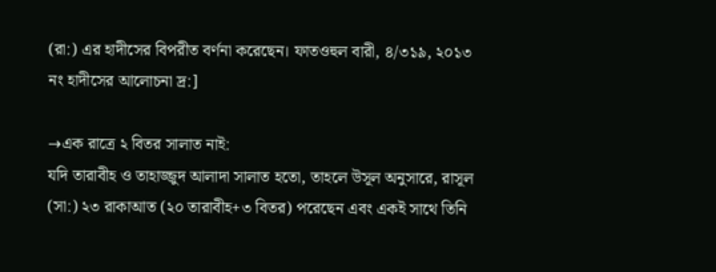(রা:) এর হাদীসের বিপরীত বর্ণনা করেছেন। ফাতওহুল বারী, ৪/৩১৯, ২০১৩ নং হাদীসের আলোচনা দ্র:]

→এক রাত্রে ২ বিতর সালাত নাই:
যদি তারাবীহ ও তাহাজ্জুদ আলাদা সালাত হতো, তাহলে উসূল অনুসারে, রাসূল (সা:) ২৩ রাকাআত (২০ তারাবীহ+৩ বিতর) পরেছেন এবং একই সাথে তিনি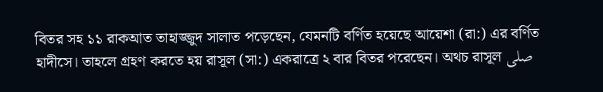বিতর সহ ১১ রাকআত তাহাজ্জুদ সালাত পড়েছেন, যেমনটি বর্ণিত হয়েছে আয়েশা (রা:) এর বর্ণিত হাদীসে। তাহলে গ্রহণ করতে হয় রাসূল (সা:) একরাত্রে ২ বার বিতর পরেছেন। অথচ রাসূল صلى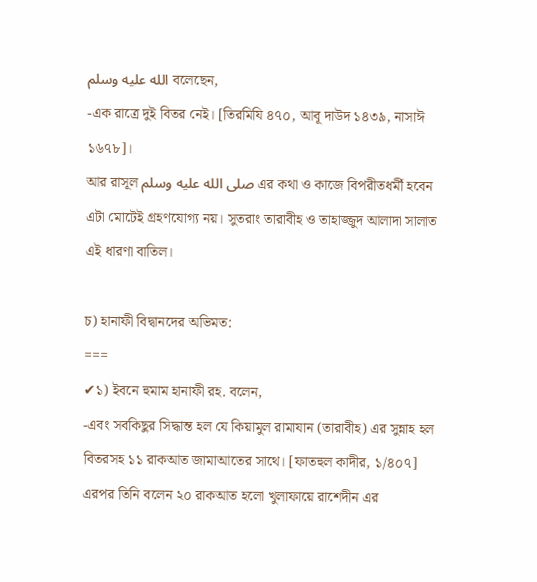الله عليه وسلم বলেছেন,
-এক রাত্রে দুই বিতর নেই। [তিরমিযি ৪৭০, আবূ দাউদ ১৪৩৯, নাসাঈ ১৬৭৮]।
আর রাসূল صلى الله عليه وسلم এর কথা ও কাজে বিপরীতধর্মী হবেন এটা মোটেই গ্রহণযোগ্য নয়। সুতরাং তারাবীহ ও তাহাজ্জুদ আলাদা সালাত এই ধারণা বাতিল।

চ) হানাফী বিদ্বানদের অভিমত:
===
✔১) ইবনে হুমাম হানাফী রহ. বলেন,
-এবং সবকিছুর সিদ্ধান্ত হল যে কিয়ামুল রামাযান (তারাবীহ) এর সুন্নাহ হল বিতরসহ ১১ রাকআত জামাআতের সাথে। [ফাতহুল কাদীর, ১/৪০৭] এরপর তিনি বলেন ২০ রাকআত হলো খুলাফায়ে রাশেদীন এর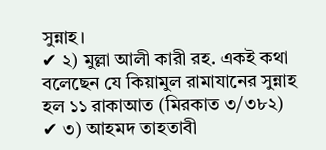সুন্নাহ।
✔ ২) মুল্লা আলী কারী রহ. একই কথা বলেছেন যে কিয়ামুল রামাযানের সুন্নাহ হল ১১ রাকাআত (মিরকাত ৩/৩৮২)
✔ ৩) আহমদ তাহতাবী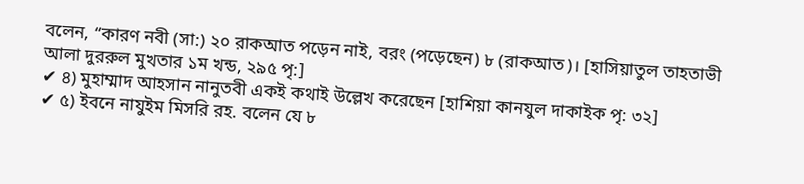বলেন, “কারণ নবী (সা:) ২০ রাকআত পড়েন নাই, বরং (পড়েছেন) ৮ (রাকআত)। [হাসিয়াতুল তাহতাভী আলা দুররুল মুখতার ১ম খন্ড, ২৯৫ পৃ:]
✔ ৪) মুহাম্মাদ আহসান নানুতবী একই কথাই উল্লেখ করেছেন [হাশিয়া কানযুল দাকাইক পৃ: ৩২]
✔ ৫) ইবনে নাযুইম মিসরি রহ. বলেন যে ৮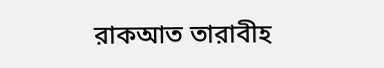রাকআত তারাবীহ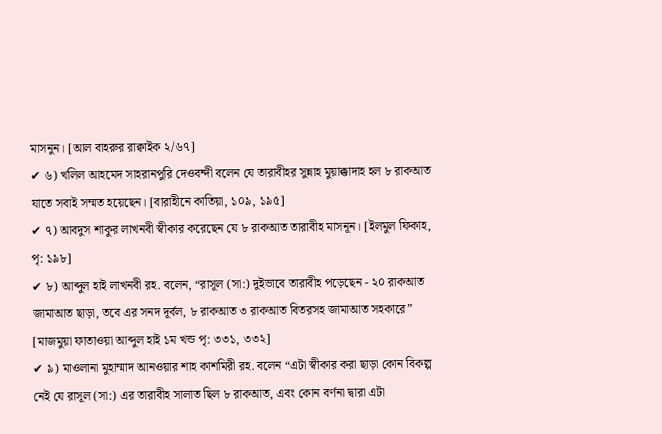মাসনুন। [আল বাহরুর রাক্বাইক ২/৬৭]
✔ ৬) খলিল আহমেদ সাহরানপুরি দেওবন্দী বলেন যে তারাবীহর সুন্নাহ মুয়াক্কাদাহ হল ৮ রাকআত যাতে সবাই সম্মত হয়েছেন। [বারাহীনে কাতিয়া, ১০৯, ১৯৫]
✔ ৭) আবদুস শাকুর লাখনবী স্বীকার করেছেন যে ৮ রাকআত তারাবীহ মাসনূন। [ইলমুল ফিকাহ, পৃ: ১৯৮]
✔ ৮) আব্দুল হাই লাখনবী রহ. বলেন, “রাসূল (সা:) দুইভাবে তারাবীহ পড়েছেন - ২০ রাকআত জামাআত ছাড়া, তবে এর সনদ দূর্বল, ৮ রাকআত ৩ রাকআত বিতরসহ জামাআত সহকারে” [মাজমুয়া ফাতাওয়া আব্দুল হাই ১ম খন্ড পৃ: ৩৩১, ৩৩২]
✔ ৯) মাওলানা মুহাম্মাদ আনওয়ার শাহ কাশমিরী রহ. বলেন “এটা স্বীকার করা ছাড়া কোন বিকল্প নেই যে রাসূল (সা:) এর তারাবীহ সালাত ছিল ৮ রাকআত, এবং কোন বর্ণনা দ্বারা এটা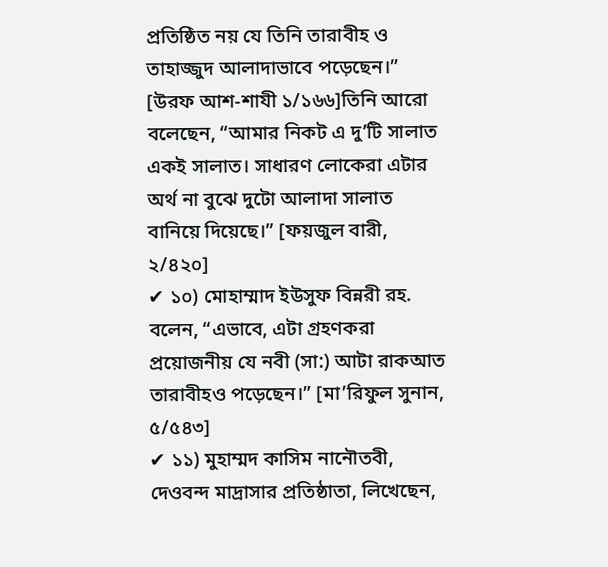প্রতিষ্ঠিত নয় যে তিনি তারাবীহ ও তাহাজ্জুদ আলাদাভাবে পড়েছেন।” [উরফ আশ-শাযী ১/১৬৬]তিনি আরো বলেছেন, “আমার নিকট এ দু’টি সালাত একই সালাত। সাধারণ লোকেরা এটার অর্থ না বুঝে দুটো আলাদা সালাত বানিয়ে দিয়েছে।” [ফয়জুল বারী, ২/৪২০]
✔ ১০) মোহাম্মাদ ইউসুফ বিন্নরী রহ. বলেন, “এভাবে, এটা গ্রহণকরা প্রয়োজনীয় যে নবী (সা:) আটা রাকআত তারাবীহও পড়েছেন।” [মা’রিফুল সুনান, ৫/৫৪৩]
✔ ১১) মুহাম্মদ কাসিম নানৌতবী, দেওবন্দ মাদ্রাসার প্রতিষ্ঠাতা, লিখেছেন,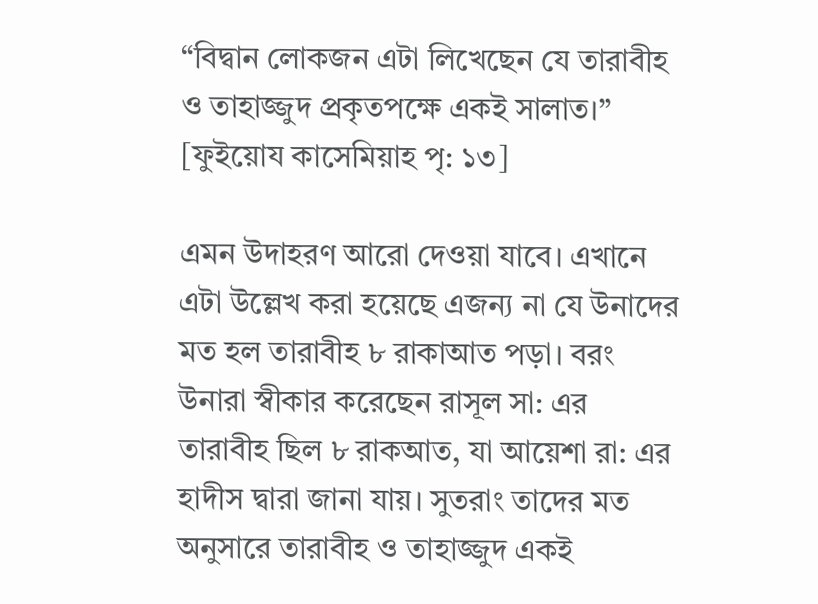“বিদ্বান লোকজন এটা লিখেছেন যে তারাবীহ ও তাহাজ্জুদ প্রকৃতপক্ষে একই সালাত।” [ফুইয়োয কাসেমিয়াহ পৃ: ১৩]

এমন উদাহরণ আরো দেওয়া যাবে। এখানে এটা উল্লেখ করা হয়েছে এজন্য না যে উনাদের মত হল তারাবীহ ৮ রাকাআত পড়া। বরং উনারা স্বীকার করেছেন রাসূল সা: এর তারাবীহ ছিল ৮ রাকআত, যা আয়েশা রা: এর হাদীস দ্বারা জানা যায়। সুতরাং তাদের মত অনুসারে তারাবীহ ও তাহাজ্জুদ একই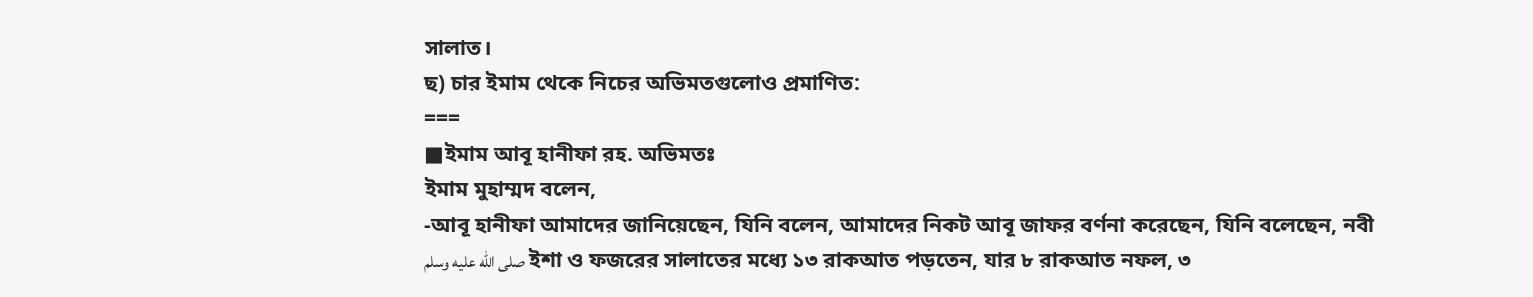সালাত।
ছ) চার ইমাম থেকে নিচের অভিমতগুলোও প্রমাণিত:
===
■ইমাম আবূ হানীফা রহ. অভিমতঃ
ইমাম মুহাম্মদ বলেন,
-আবূ হানীফা আমাদের জানিয়েছেন, যিনি বলেন, আমাদের নিকট আবূ জাফর বর্ণনা করেছেন, যিনি বলেছেন, নবী صلى الله عليه وسلم ইশা ও ফজরের সালাতের মধ্যে ১৩ রাকআত পড়তেন, যার ৮ রাকআত নফল, ৩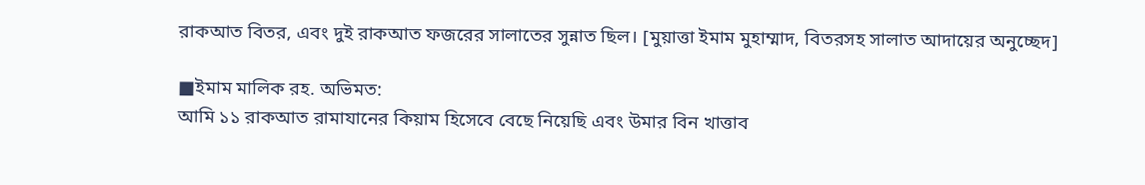রাকআত বিতর, এবং দুই রাকআত ফজরের সালাতের সুন্নাত ছিল। [মুয়াত্তা ইমাম মুহাম্মাদ, বিতরসহ সালাত আদায়ের অনুচ্ছেদ]

■ইমাম মালিক রহ. অভিমত:
আমি ১১ রাকআত রামাযানের কিয়াম হিসেবে বেছে নিয়েছি এবং উমার বিন খাত্তাব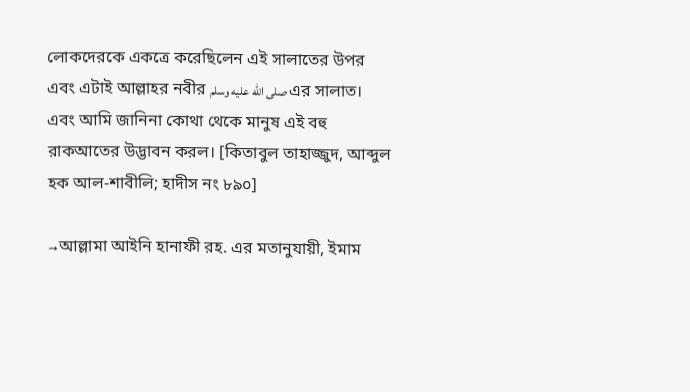লোকদেরকে একত্রে করেছিলেন এই সালাতের উপর এবং এটাই আল্লাহর নবীর صلى الله عليه وسلم এর সালাত। এবং আমি জানিনা কোথা থেকে মানুষ এই বহু রাকআতের উদ্ভাবন করল। [কিতাবুল তাহাজ্জুদ, আব্দুল হক আল-শাবীলি; হাদীস নং ৮৯০]

→আল্লামা আইনি হানাফী রহ. এর মতানুযায়ী, ইমাম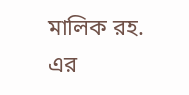মালিক রহ. এর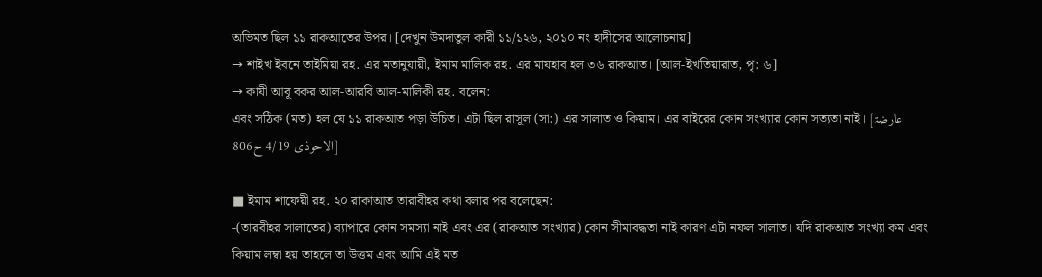অভিমত ছিল ১১ রাকআতের উপর। [দেখুন উমদাতুল কারী ১১/১২৬, ২০১০ নং হাদীসের আলোচনায়]
→ শাইখ ইবনে তাইমিয়া রহ. এর মতানুযায়ী, ইমাম মালিক রহ. এর মাযহাব হল ৩৬ রাকআত। [আল-ইখতিয়ারাত, পৃ: ৬]
→ কাযী আবূ বকর আল-আরবি আল-মালিকী রহ. বলেন:
এবং সঠিক (মত) হল যে ১১ রাকআত পড়া উচিত। এটা ছিল রাসূল (সা:) এর সালাত ও কিয়াম। এর বাইরের কোন সংখ্যার কোন সত্যতা নাই। [عارضۃ الاحوذی 4/19 ح806]

■ ইমাম শাফেয়ী রহ. ২০ রাকাআত তারাবীহর কথা বলার পর বলেছেন:
-(তারবীহর সালাতের) ব্যাপারে কোন সমস্যা নাই এবং এর (রাকআত সংখ্যার) কোন সীমাবদ্ধতা নাই কারণ এটা নফল সালাত। যদি রাকআত সংখ্যা কম এবং কিয়াম লম্বা হয় তাহলে তা উত্তম এবং আমি এই মত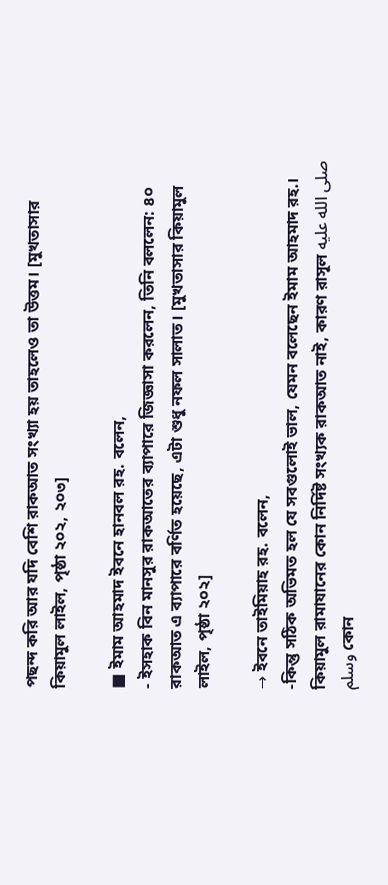পছন্দ করি আর যদি বেশি রাকআত সংখ্যা হয় তাহলেও তা উত্তম। [মুখতাসার কিয়ামুল লাইল, পৃষ্ঠা ২০২, ২০৩]

■ ইমাম আহমাদ ইবনে হানবল রহ. বলেন,
- ইসহাক বিন মানসুর রাকআতের ব্যাপারে জিজ্ঞাসা করলেন, তিনি বললেন: ৪০ রাকআত এ ব্যাপারে বর্ণিত হয়েছে, এটা শুধু নফল সালাত। [মুখতাসার কিয়ামুল লাইল, পৃষ্ঠা ২০২]

→ ইবনে তাইমিয়াহ রহ. বলেন,
-কিন্তু সঠিক অভিমত হল যে সবগুলোই ভাল, যেমন বলেছেন ইমাম আহমাদ রহ.। কিয়ামুল রামাযানের কোন নির্দিষ্ট সংখ্যক রাকআত নাই, কারণ রাসূল صلى الله عليه وسلم কোন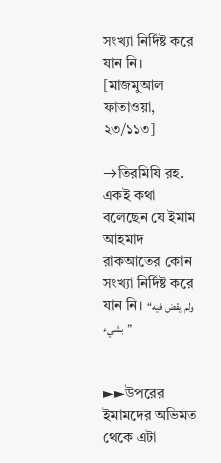সংখ্যা নির্দিষ্ট করে যান নি। [মাজমুআল ফাতাওয়া, ২৩/১১৩]

→তিরমিযি রহ. একই কথা বলেছেন যে ইমাম আহমাদ রাকআতের কোন সংখ্যা নির্দিষ্ট করে যান নি। “ولم يقض فيه بشيء”


►►উপরের ইমামদের অভিমত থেকে এটা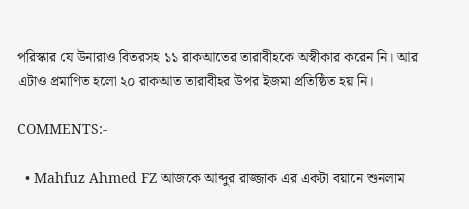পরিস্কার যে উনারাও বিতরসহ ১১ রাকআতের তারাবীহকে অস্বীকার করেন নি। আর এটাও প্রমাণিত হলো ২০ রাকআত তারাবীহর উপর ইজমা প্রতিষ্ঠিত হয় নি।

COMMENTS:-

  • Mahfuz Ahmed FZ আজকে আব্দুর রাজ্জাক এর একটা বয়ানে শুনলাম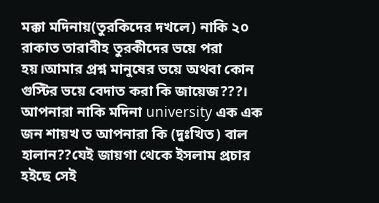মক্কা মদিনায়(তুরকিদের দখলে) নাকি ২০ রাকাত তারাবীহ তুরকীদের ভয়ে পরা হয়।আমার প্রশ্ন মানুষের ভয়ে অথবা কোন গুস্টির ভয়ে বেদাত করা কি জায়েজ???। আপনারা নাকি মদিনা university এক এক জন শায়খ ত আপনারা কি (দুঃখিত) বাল হালান??যেই জায়গা থেকে ইসলাম প্রচার হইছে সেই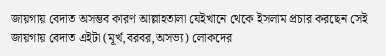জায়গায় বেদাত অসম্ভব কারণ আল্লাহতালা যেইখানে থেকে ইসলাম প্রচার করছেন সেই জায়গায় বেদাত এইটা (মূর্খ,বরবর,অসভ্য) লোকদের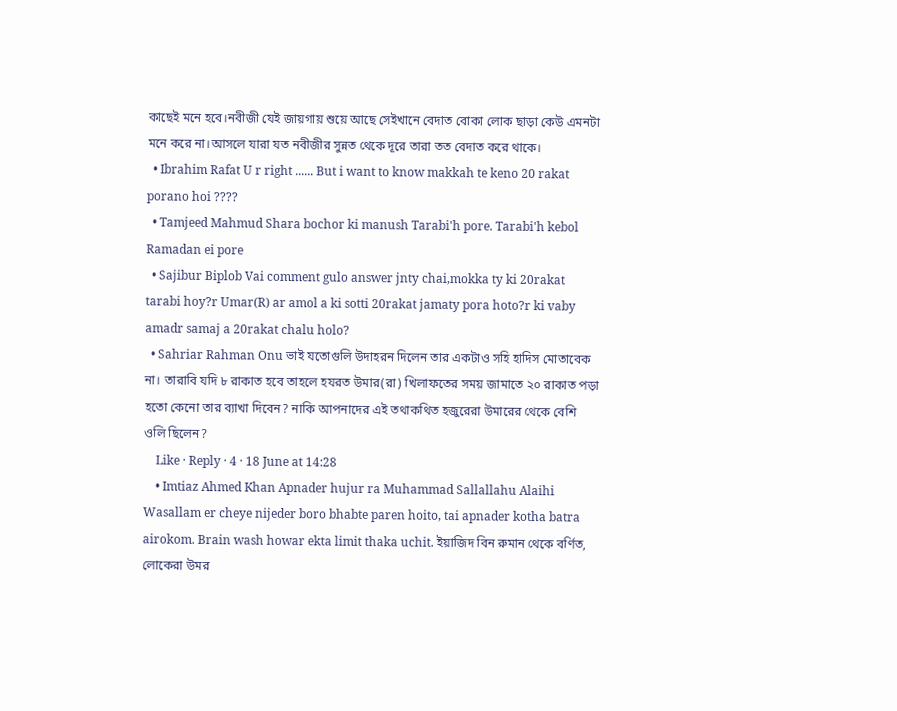কাছেই মনে হবে।নবীজী যেই জায়গায় শুয়ে আছে সেইখানে বেদাত বোকা লোক ছাড়া কেউ এমনটা মনে করে না।আসলে যারা যত নবীজীর সুন্নত থেকে দূরে তারা তত বেদাত করে থাকে।
  • Ibrahim Rafat U r right ...... But i want to know makkah te keno 20 rakat porano hoi ????
  • Tamjeed Mahmud Shara bochor ki manush Tarabi'h pore. Tarabi'h kebol Ramadan ei pore
  • Sajibur Biplob Vai comment gulo answer jnty chai,mokka ty ki 20rakat tarabi hoy?r Umar(R) ar amol a ki sotti 20rakat jamaty pora hoto?r ki vaby amadr samaj a 20rakat chalu holo?
  • Sahriar Rahman Onu ভাই যতোগুলি উদাহরন দিলেন তার একটাও সহি হাদিস মোতাবেক না। তারাবি যদি ৮ রাকাত হবে তাহলে হযরত উমার(রা) খিলাফতের সময় জামাতে ২০ রাকাত পড়া হতো কেনো তার ব্যাখা দিবেন? নাকি আপনাদের এই তথাকথিত হজুরেরা উমারের থেকে বেশি ওলি ছিলেন?
    Like · Reply · 4 · 18 June at 14:28
    • Imtiaz Ahmed Khan Apnader hujur ra Muhammad Sallallahu Alaihi Wasallam er cheye nijeder boro bhabte paren hoito, tai apnader kotha batra airokom. Brain wash howar ekta limit thaka uchit. ইয়াজিদ বিন রুমান থেকে বর্ণিত, লোকেরা উমর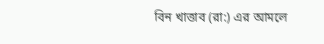বিন খাত্তাব (রা:) এর আমলে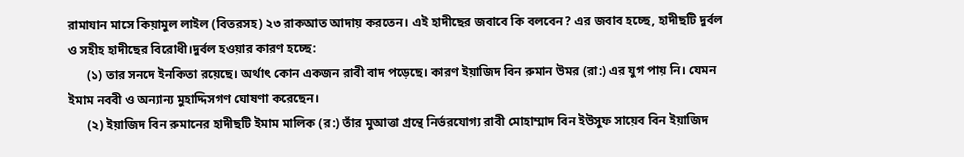রামাযান মাসে কিয়ামুল লাইল (বিতরসহ) ২৩ রাকআত আদায় করতেন। এই হাদীছের জবাবে কি বলবেন? এর জবাব হচ্ছে, হাদীছটি দুর্বল ও সহীহ হাদীছের বিরোধী।দুর্বল হওয়ার কারণ হচ্ছে:
      (১) তার সনদে ইনকিতা রয়েছে। অর্থাৎ কোন একজন রাবী বাদ পড়েছে। কারণ ইয়াজিদ বিন রুমান উমর (রা:) এর যুগ পায় নি। যেমন ইমাম নববী ও অন্যান্য মুহাদ্দিসগণ ঘোষণা করেছেন।
      (২) ইয়াজিদ বিন রুমানের হাদীছটি ইমাম মালিক (র:) তাঁর মুআত্তা গ্রন্থে নির্ভরযোগ্য রাবী মোহাম্মাদ বিন ইউসুফ সায়েব বিন ইয়াজিদ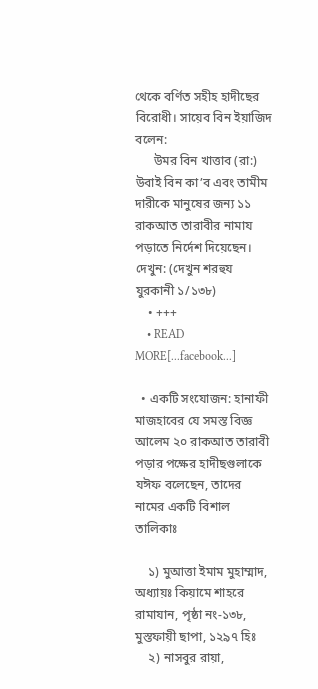থেকে বর্ণিত সহীহ হাদীছের বিরোধী। সায়েব বিন ইয়াজিদ বলেন:
      উমর বিন খাত্তাব (রা:) উবাই বিন কা’ব এবং তামীম দারীকে মানুষের জন্য ১১ রাকআত তারাবীর নামায পড়াতে নির্দেশ দিয়েছেন। দেখুন: (দেখুন শরহুয যুরকানী ১/১৩৮)
    • +++
    • READ MORE[...facebook...]

  • একটি সংযোজন: হানাফী মাজহাবের যে সমস্ত বিজ্ঞ আলেম ২০ রাকআত তারাবী পড়ার পক্ষের হাদীছগুলাকে যঈফ বলেছেন, তাদের নামের একটি বিশাল তালিকাঃ

    ১) মুআত্তা ইমাম মুহাম্মাদ, অধ্যায়ঃ কিয়ামে শাহরে রামাযান, পৃষ্ঠা নং-১৩৮, মুস্তফায়ী ছাপা, ১২৯৭ হিঃ
    ২) নাসবুর রায়া,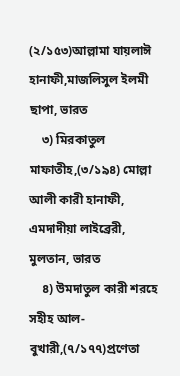(২/১৫৩)আল্লামা যায়লাঈ হানাফী,মাজলিসুল ইলমী ছাপা, ভারত
    ৩) মিরকাতুল মাফাতীহ,(৩/১৯৪) মোল্লা আলী কারী হানাফী, এমদাদীয়া লাইব্রেরী, মুলতান, ভারত
    ৪) উমদাতুল কারী শরহে সহীহ আল-বুখারী,(৭/১৭৭)প্রণেতা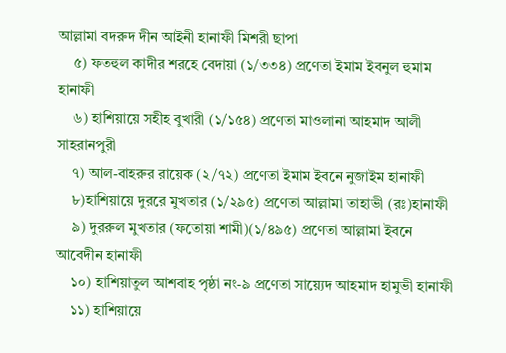আল্লামা বদরুদ দীন আইনী হানাফী মিশরী ছাপা
    ৫) ফতহুল কাদীর শরহে বেদায়া (১/৩৩৪) প্রণেতা ইমাম ইবনুল হুমাম হানাফী
    ৬) হাশিয়ায়ে সহীহ বুখারী (১/১৫৪) প্রণেতা মাওলানা আহমাদ আলী সাহরানপুরী
    ৭) আল-বাহরুর রায়েক (২/৭২) প্রণেতা ইমাম ইবনে নুজাইম হানাফী
    ৮)হাশিয়ায়ে দুররে মুখতার (১/২৯৫) প্রণেতা আল্লামা তাহাভী (রঃ)হানাফী
    ৯) দুররুল মুখতার (ফতোয়া শামী)(১/৪৯৫) প্রণেতা আল্লামা ইবনে আবেদীন হানাফী
    ১০) হাশিয়াতুল আশবাহ পৃষ্ঠা নং-৯ প্রণেতা সায়্যেদ আহমাদ হামুভী হানাফী
    ১১) হাশিয়ায়ে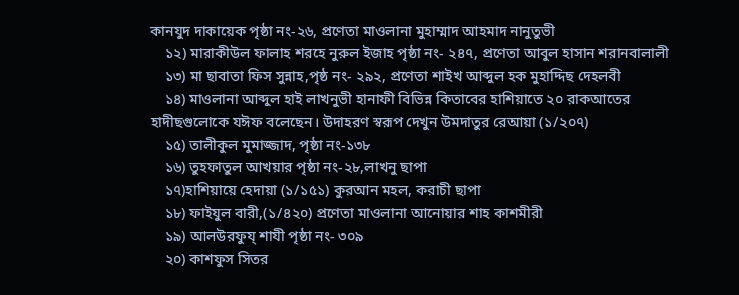কানযুদ দাকায়েক পৃষ্ঠা নং-২৬, প্রণেতা মাওলানা মুহাম্মাদ আহমাদ নানুতুভী
    ১২) মারাকীউল ফালাহ শরহে নুরুল ইজাহ পৃষ্ঠা নং- ২৪৭, প্রণেতা আবুল হাসান শরানবালালী
    ১৩) মা ছাবাতা ফিস সুন্নাহ,পৃষ্ঠ নং- ২৯২, প্রণেতা শাইখ আব্দুল হক মুহাদ্দিছ দেহলবী
    ১৪) মাওলানা আব্দুল হাই লাখনুভী হানাফী বিভিন্ন কিতাবের হাশিয়াতে ২০ রাকআতের হাদীছগুলোকে যঈফ বলেছেন। উদাহরণ স্বরূপ দেখুন উমদাতুর রেআয়া (১/২০৭)
    ১৫) তালীকুল মুমাজ্জাদ, পৃষ্ঠা নং-১৩৮
    ১৬) তুহফাতুল আখয়ার পৃষ্ঠা নং-২৮,লাখনু ছাপা
    ১৭)হাশিয়ায়ে হেদায়া (১/১৫১) কুরআন মহল, করাচী ছাপা
    ১৮) ফাইযুল বারী,(১/৪২০) প্রণেতা মাওলানা আনোয়ার শাহ কাশমীরী
    ১৯) আলউরফুয্ শাযী পৃষ্ঠা নং- ৩০৯
    ২০) কাশফুস সিতর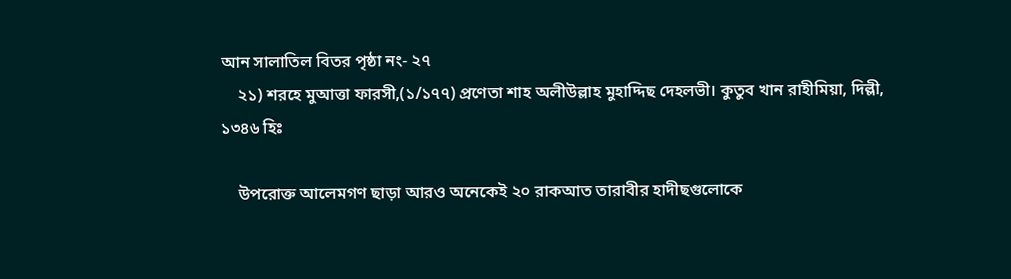আন সালাতিল বিতর পৃষ্ঠা নং- ২৭
    ২১) শরহে মুআত্তা ফারসী,(১/১৭৭) প্রণেতা শাহ অলীউল্লাহ মুহাদ্দিছ দেহলভী। কুতুব খান রাহীমিয়া, দিল্লী, ১৩৪৬ হিঃ

    উপরোক্ত আলেমগণ ছাড়া আরও অনেকেই ২০ রাকআত তারাবীর হাদীছগুলোকে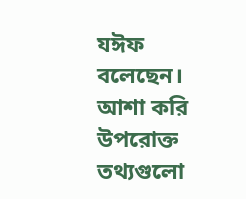যঈফ বলেছেন। আশা করি উপরোক্ত তথ্যগুলো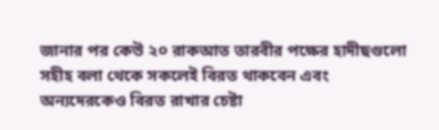জানার পর কেউ ২০ রাকআত তারবীর পক্ষের হাদীছগুলো সহীহ বলা থেকে সকলেই বিরত থাকবেন এবং অন্যদেরকেও বিরত রাখার চেষ্টা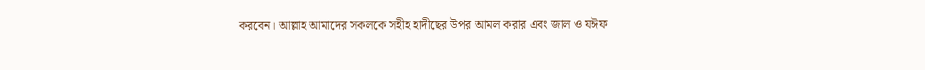করবেন। আল্লাহ আমাদের সকলকে সহীহ হাদীছের উপর আমল করার এবং জাল ও যঈফ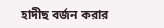হাদীছ বর্জন করার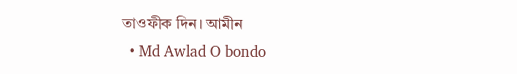তাওফীক দিন। আমীন
  • Md Awlad O bondo